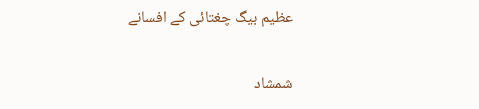عظیم بیگ چغتائی کے افسانے

شمشاد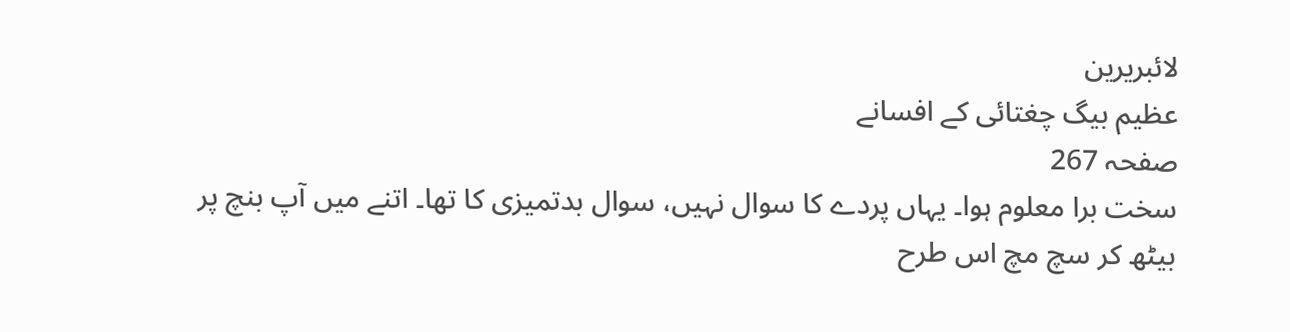لائبریرین
عظیم بیگ چغتائی کے افسانے
صفحہ 267
سخت برا معلوم ہوا۔ یہاں پردے کا سوال نہیں، سوال بدتمیزی کا تھا۔ اتنے میں آپ بنچ پر بیٹھ کر سچ مچ اس طرح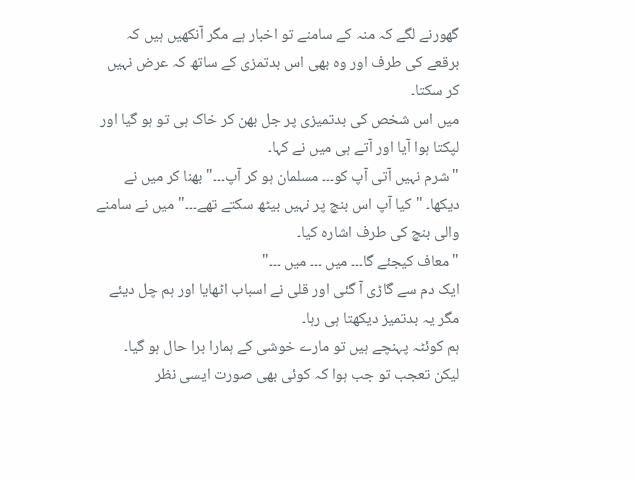گھورنے لگے کہ منہ کے سامنے تو اخبار ہے مگر آنکھیں ہیں کہ برقعے کی طرف اور وہ بھی اس بدتمزی کے ساتھ کہ عرض نہیں کر سکتا۔
میں اس شخص کی بدتمیزی پر جل بھن کر خاک ہی تو ہو گیا اور لپکتا ہوا آیا اور آتے ہی میں نے کہا۔
"شرم نہیں آتی آپ کو۔۔۔ مسلمان ہو کر آپ۔۔۔" بھنا کر میں نے دیکھا۔ "کیا آپ اس بنچ پر نہیں بیٹھ سکتے تھے۔۔۔" میں نے سامنے والی بنچ کی طرف اشارہ کیا۔
"معاف کیجئے گا۔۔۔ میں ۔۔۔ میں ۔۔۔"
ایک دم سے گاڑی آ گئی اور قلی نے اسباب اٹھایا اور ہم چل دیئے مگر یہ بدتمیز دیکھتا ہی رہا۔
ہم کوئٹہ پہنچے ہیں تو مارے خوشی کے ہمارا برا حال ہو گیا۔ لیکن تعجب تو جب ہوا کہ کوئی بھی صورت ایسی نظر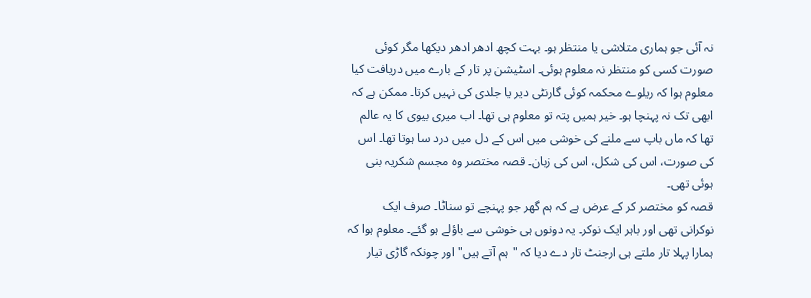نہ آئی جو ہماری متلاشی یا منتظر ہو۔ بہت کچھ ادھر ادھر دیکھا مگر کوئی صورت کسی کو منتظر نہ معلوم ہوئی۔ اسٹیشن پر تار کے بارے میں دریافت کیا معلوم ہوا کہ ریلوے محکمہ کوئی گارنٹی دیر یا جلدی کی نہیں کرتا۔ ممکن ہے کہ ابھی تک نہ پہنچا ہو۔ خیر ہمیں پتہ تو معلوم ہی تھا۔ اب میری بیوی کا یہ عالم تھا کہ ماں باپ سے ملنے کی خوشی میں اس کے دل میں درد سا ہوتا تھا۔ اس کی صورت، اس کی شکل، اس کی زبان۔ قصہ مختصر وہ مجسم شکریہ بنی ہوئی تھی۔
قصہ کو مختصر کر کے عرض ہے کہ ہم گھر جو پہنچے تو سناٹا۔ صرف ایک نوکرانی تھی اور باہر ایک نوکر۔ یہ دونوں ہی خوشی سے باؤلے ہو گئے۔ معلوم ہوا کہ ہمارا پہلا تار ملتے ہی ارجنٹ تار دے دیا کہ "ہم آتے ہیں" اور چونکہ گاڑی تیار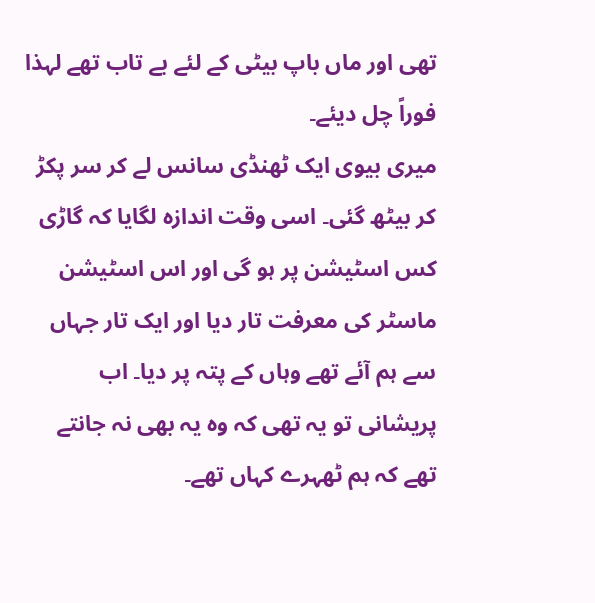تھی اور ماں باپ بیٹی کے لئے بے تاب تھے لہذا فوراً چل دیئے۔
میری بیوی ایک ٹھنڈی سانس لے کر سر پکڑ کر بیٹھ گئی۔ اسی وقت اندازہ لگایا کہ گاڑی کس اسٹیشن پر ہو گی اور اس اسٹیشن ماسٹر کی معرفت تار دیا اور ایک تار جہاں سے ہم آئے تھے وہاں کے پتہ پر دیا۔ اب پریشانی تو یہ تھی کہ وہ یہ بھی نہ جانتے تھے کہ ہم ٹھہرے کہاں تھے۔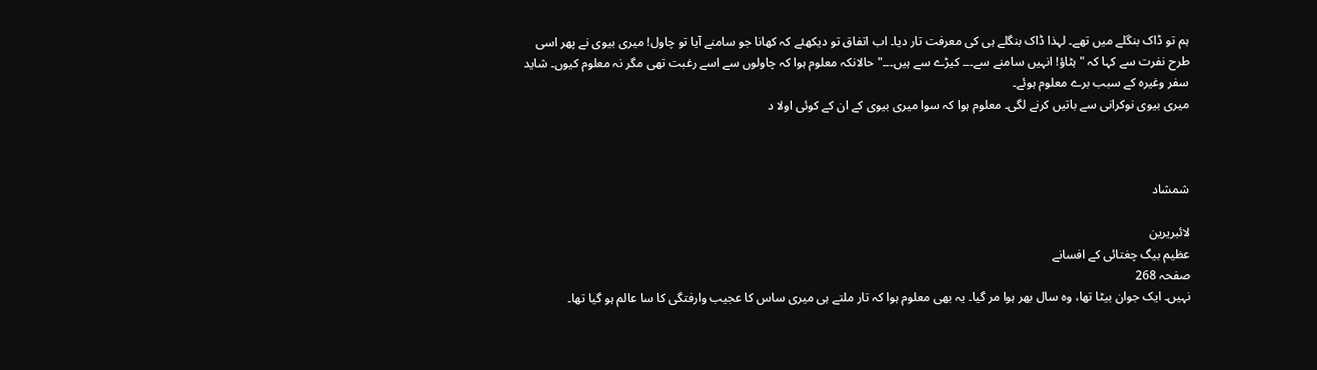ہم تو ڈاک بنگلے میں تھے۔ لہذا ڈاک بنگلے ہی کی معرفت تار دیا۔ اب اتفاق تو دیکھئے کہ کھانا جو سامنے آیا تو چاول! میری بیوی نے پھر اسی طرح نفرت سے کہا کہ "ہٹاؤ! انہیں سامنے سے۔۔۔ کیڑے سے ہیں۔۔۔" حالانکہ معلوم ہوا کہ چاولوں سے اسے رغبت تھی مگر نہ معلوم کیوں۔ شاید سفر وغیرہ کے سبب برے معلوم ہوئے۔
میری بیوی نوکرانی سے باتیں کرنے لگی۔ معلوم ہوا کہ سوا میری بیوی کے ان کے کوئی اولا د



شمشاد

لائبریرین
عظیم بیگ چغتائی کے افسانے
صفحہ 268
نہیں۔ ایک جوان بیٹا تھا، وہ سال بھر ہوا مر گیا۔ یہ بھی معلوم ہوا کہ تار ملتے ہی میری ساس کا عجیب وارفتگی کا سا عالم ہو گیا تھا۔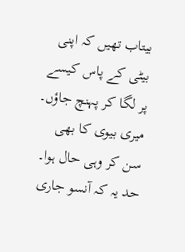بیتاب تھیں کہ اپنی بیٹی کے پاس کیسے پر لگا کر پہنچ جاؤں۔ میری بیوی کا بھی سن کر وہی حال ہوا۔ حد یہ کہ آنسو جاری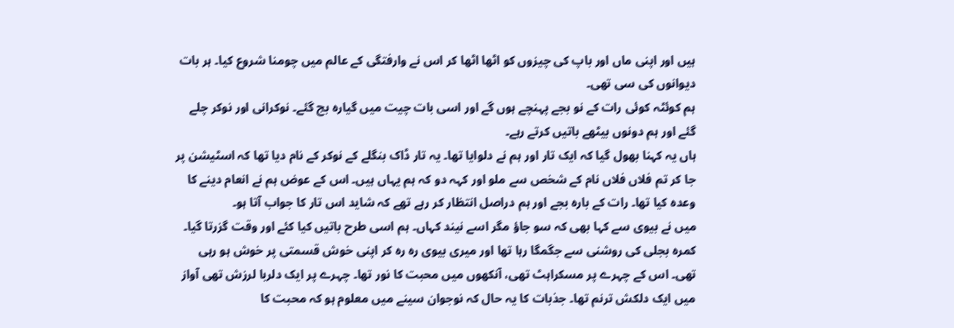ہیں اور اپنی ماں اور باپ کی چیزوں کو اٹھا اٹھا کر اس نے وارفتگی کے عالم میں چومنا شروع کیا۔ ہر بات دیوانوں کی سی تھی۔
ہم کوئٹہ کوئی رات کے نو بجے پہنچے ہوں گے اور اسی بات چیت میں گیارہ بج گئے۔ نوکرانی اور نوکر چلے گئے اور ہم دونوں بیٹھے باتیں کرتے رہے۔
ہاں یہ کہنا بھول گیا کہ ایک تار اور ہم نے دلوایا تھا۔ یہ تار ڈاک بنگلے کے نوکر کے نام دیا تھا کہ اسٹیشن پر جا کر تم فلاں فلاں نام کے شخص سے ملو اور کہہ دو کہ ہم یہاں ہیں۔ اس کے عوض ہم نے انعام دینے کا وعدہ کیا تھا۔ رات کے بارہ بجے اور ہم دراصل انتظار کر رہے تھے کہ شاید اس تار کا جواب آتا ہو۔
میں نے بیوی سے کہا بھی کہ سو جاؤ مگر اسے نیند کہاں۔ ہم اسی طرح باتیں کیا کئے اور وقت گزرتا گیا۔
کمرہ بجلی کی روشنی سے جگمگا رہا تھا اور میری بیوی رہ رہ کر اپنی خوش قسمتی پر خوش ہو رہی تھی۔ اس کے چہرے پر مسکراہٹ تھی، آنکھوں میں محبت کا نور تھا۔ چہرے پر ایک دلربا لرزش تھی آواز میں ایک دلکش ترنم تھا۔ جذبات کا یہ حال کہ نوجوان سینے میں معلوم ہو کہ محبت کا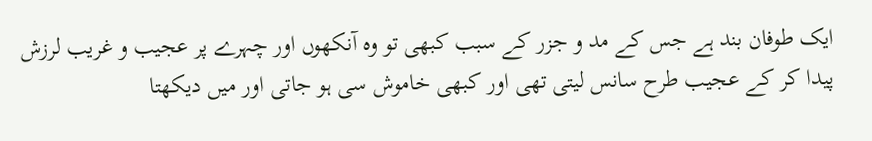ایک طوفان بند ہے جس کے مد و جزر کے سبب کبھی تو وہ آنکھوں اور چہرے پر عجیب و غریب لرزش پیدا کر کے عجیب طرح سانس لیتی تھی اور کبھی خاموش سی ہو جاتی اور میں دیکھتا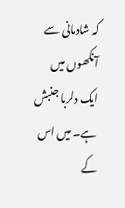کہ شادمانی سے آنکھوں میں ایک دلربا جنبش ہے۔ میں اس کے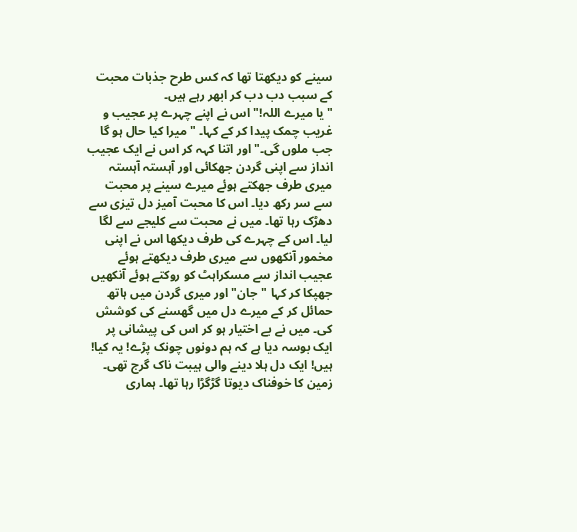سینے کو دیکھتا تھا کہ کس طرح جذبات محبت کے سبب دب دب کر ابھر رہے ہیں۔
"یا میرے اللہ!" اس نے اپنے چہرے پر عجیب و غریب چمک پیدا کر کے کہا۔ "میرا کیا حال ہو گا جب ملوں گی۔" اور اتنا کہہ کر اس نے ایک عجیب انداز سے اپنی گردن جھکائی اور آہستہ آہستہ میری طرف جھکتے ہوئے میرے سینے پر محبت سے سر رکھ دیا۔ اس کا محبت آمیز دل تیزی سے دھڑک رہا تھا۔ میں نے محبت سے کلیجے سے لگا لیا۔ اس کے چہرے کی طرف دیکھا اس نے اپنی مخمور آنکھوں سے میری طرف دیکھتے ہوئے عجیب انداز سے مسکراہٹ کو روکتے ہوئے آنکھیں جھپکا کر کہا "جان" اور میری گردن میں ہاتھ حمائل کر کے میرے دل میں گھسنے کی کوشش کی۔ میں نے بے اختیار ہو کر اس کی پیشانی پر ایک بوسہ دیا ہے کہ ہم دونوں چونک پڑے! یہ کیا! ہیں! ایک دل ہلا دینے والی ہیبت ناک گرج تھی۔ زمین کا خوفناک دیوتا گڑگڑا رہا تھا۔ ہماری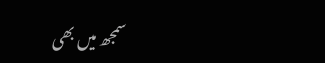سمجھ میں بھی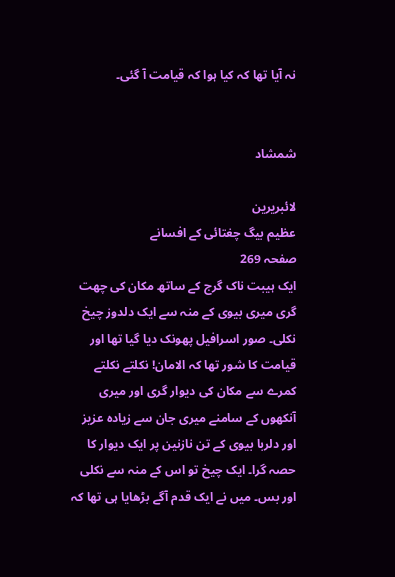نہ آیا تھا کہ کیا ہوا کہ قیامت آ گئی۔


شمشاد

لائبریرین
عظیم بیگ چغتائی کے افسانے
صفحہ 269
ایک ہیبت ناک گرج کے ساتھ مکان کی چھت گری میری بیوی کے منہ سے ایک دلدوز چیخ نکلی۔ صور اسرافیل پھونک دیا گیا تھا اور قیامت کا شور تھا کہ الامان! نکلتے نکلتے کمرے سے مکان کی دیوار گری اور میری آنکھوں کے سامنے میری جان سے زیادہ عزیز اور دلربا بیوی کے تن نازنین پر ایک دیوار کا حصہ گرا۔ ایک چیخ تو اس کے منہ سے نکلی اور بس۔ میں نے ایک قدم آگے بڑھایا ہی تھا کہ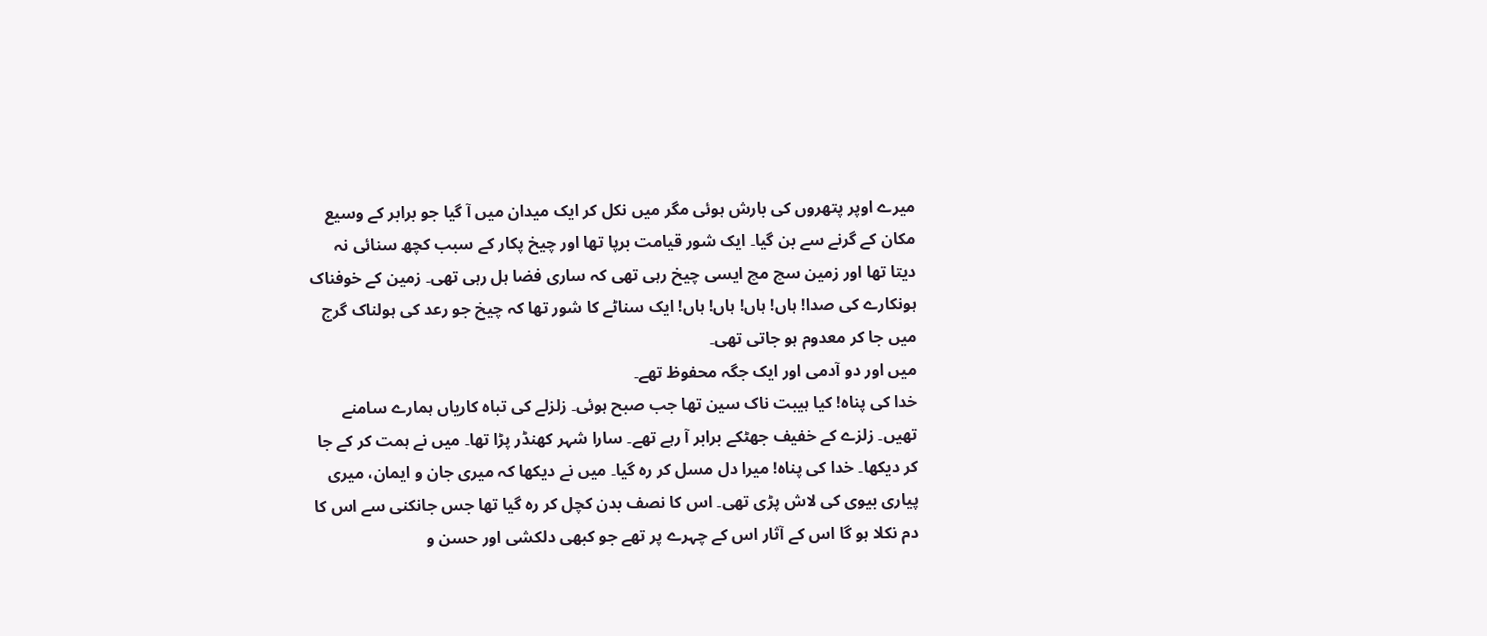میرے اوپر پتھروں کی بارش ہوئی مگر میں نکل کر ایک میدان میں آ گیا جو برابر کے وسیع مکان کے گرنے سے بن گیا۔ ایک شور قیامت برپا تھا اور چیخ پکار کے سبب کچھ سنائی نہ دیتا تھا اور زمین سچ مچ ایسی چیخ رہی تھی کہ ساری فضا ہل رہی تھی۔ زمین کے خوفناک ہونکارے کی صدا! ہاں! ہاں! ہاں! ہاں! ایک سناٹے کا شور تھا کہ چیخ جو رعد کی ہولناک گرج میں جا کر معدوم ہو جاتی تھی۔
میں اور دو آدمی اور ایک جگہ محفوظ تھے۔
خدا کی پناہ! کیا ہیبت ناک سین تھا جب صبح ہوئی۔ زلزلے کی تباہ کاریاں ہمارے سامنے تھیں۔ زلزے کے خفیف جھٹکے برابر آ رہے تھے۔ سارا شہر کھنڈر پڑا تھا۔ میں نے ہمت کر کے جا کر دیکھا۔ خدا کی پناہ! میرا دل مسل کر رہ گیا۔ میں نے دیکھا کہ میری جان و ایمان، میری پیاری بیوی کی لاش پڑی تھی۔ اس کا نصف بدن کچل کر رہ گیا تھا جس جانکنی سے اس کا دم نکلا ہو گا اس کے آثار اس کے چہرے پر تھے جو کبھی دلکشی اور حسن و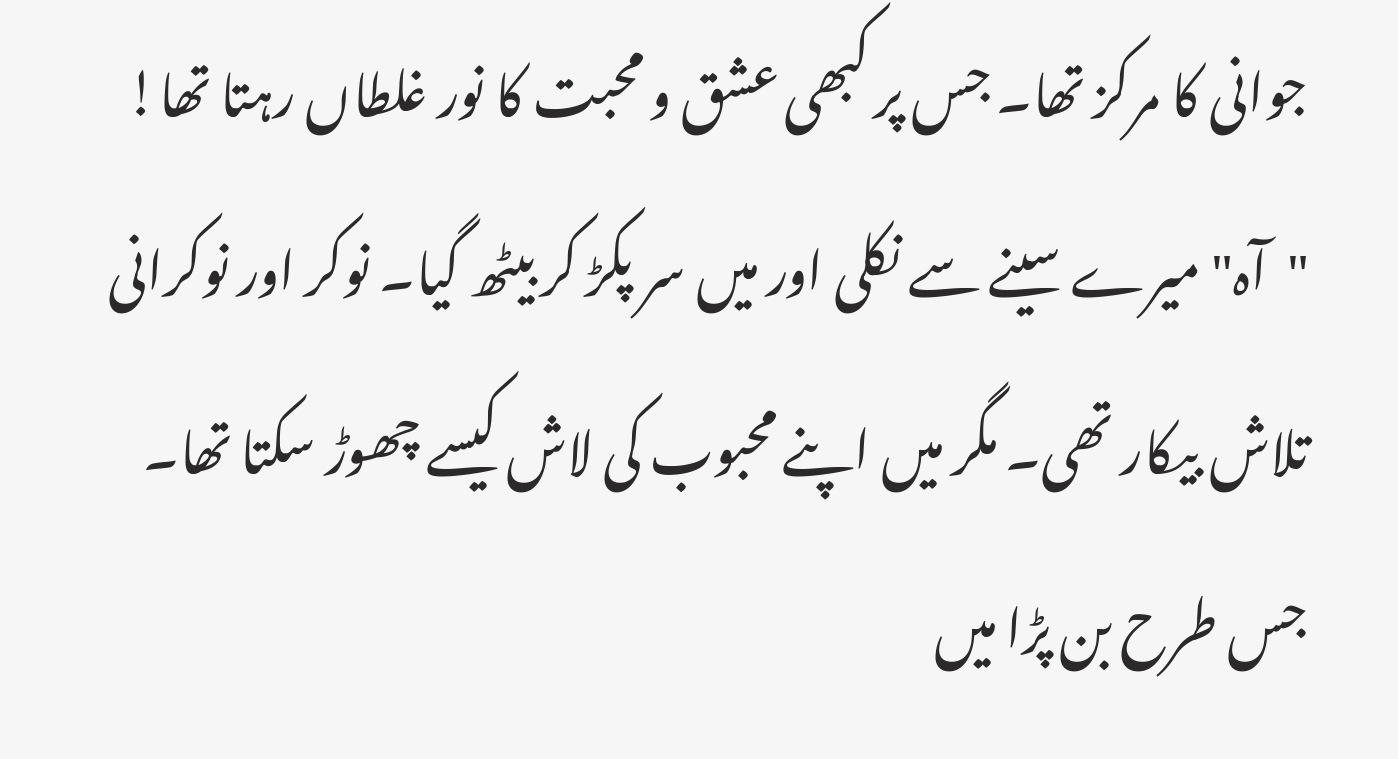جوانی کا مرکز تھا۔ جس پر کبھی عشق و محبت کا نور غلطاں رہتا تھا! "آہ" میرے سینے سے نکلی اور میں سر پکڑ کر بیٹھ گیا۔ نوکر اور نوکرانی تلاش بیکار تھی۔ مگر میں اپنے محبوب کی لاش کیسے چھوڑ سکتا تھا۔
جس طرح بن پڑا میں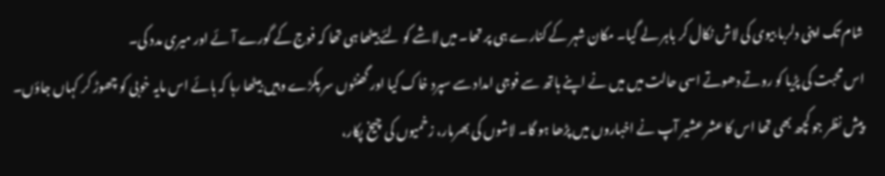شام تک اپنی دلربا بیوی کی لاش نکال کر باہر لے گیا۔ مکان شہر کے کنارے ہی پر تھا۔ میں لاشے کو لئے بیٹھا ہی تھا کہ فوج کے گورے آئے اور میری مدد کی۔
اس محبت کی پڑیا کو روتے دھوتے اسی حالت میں میں نے اپنے ہاتھ سے فوجی امداد سے سپرد خاک کیا اور گھنٹوں سر پکڑے وہیں بیٹھا رہا کہ ہائے اس مایہ خوبی کو چھوڑ کر کہاں جاؤں۔
پیش نظر جو کچھ بھی تھا اس کا عشر عشیر آپ نے اخباروں میں پڑھا ہو گا۔ لاشوں کی بھرمار، زخمیوں کی چیخ پکار،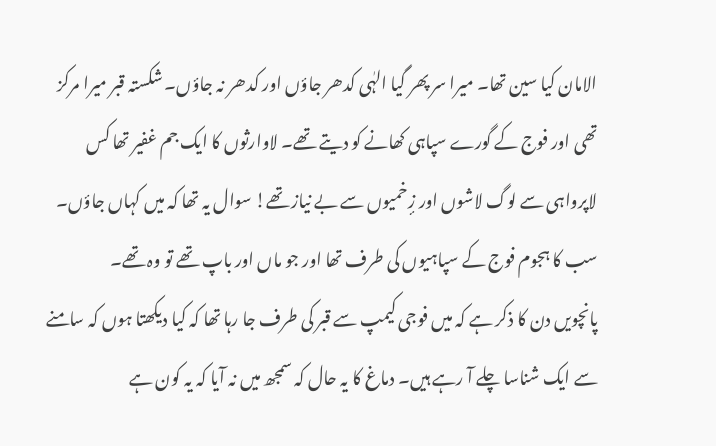الامان کیا سین تھا۔ میرا سر پھر گیا الہٰی کدھر جاؤں اور کدھر نہ جاؤں۔ شکستہ قبر میرا مرکز تھی اور فوج کے گورے سپاہی کھانے کو دیتے تھے۔ لاوارثوں کا ایک جم غفیر تھا کس لاپرواہی سے لوگ لاشوں اور زٕخمیوں سے بے نیاز تھے! سوال یہ تھا کہ میں کہاں جاؤں۔ سب کا ہجوم فوج کے سپاہیوں کی طرف تھا اور جو ماں اور باپ تھے تو وہ تھے۔
پانچویں دن کا ذکر ہے کہ میں فوجی کیمپ سے قبر کی طرف جا رہا تھا کہ کیا دیکھتا ہوں کہ سامنے سے ایک شناسا چلے آ رہے ہیں۔ دماغ کا یہ حال کہ سمجھ میں نہ آیا کہ یہ کون ہے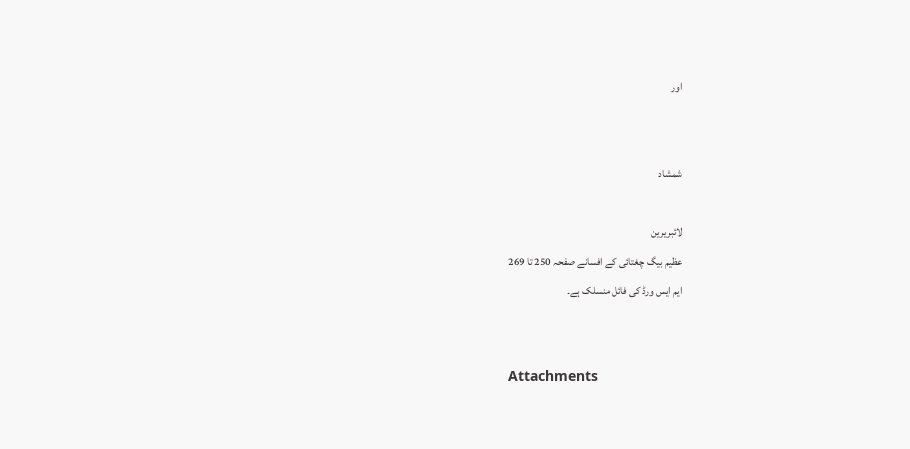اور


شمشاد

لائبریرین
عظیم بیگ چغتائی کے افسانے صفحہ 250 تا 269
ایم ایس ورڈ کی فائل منسلک ہے۔


Attachments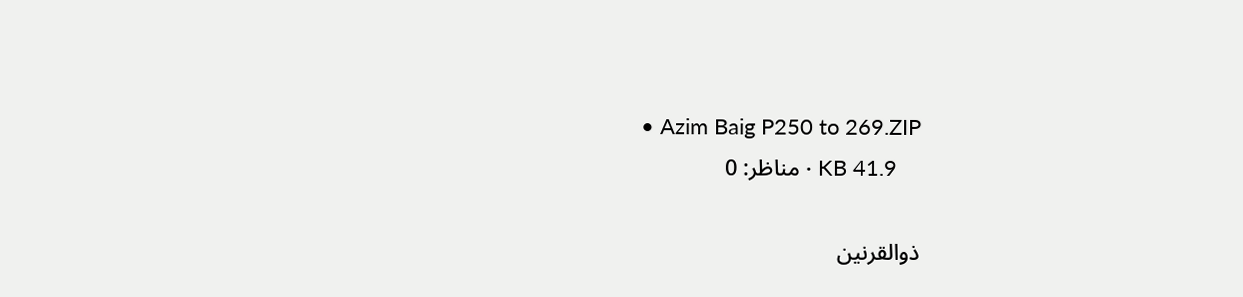• Azim Baig P250 to 269.ZIP
    41.9 KB · مناظر: 0

ذوالقرنین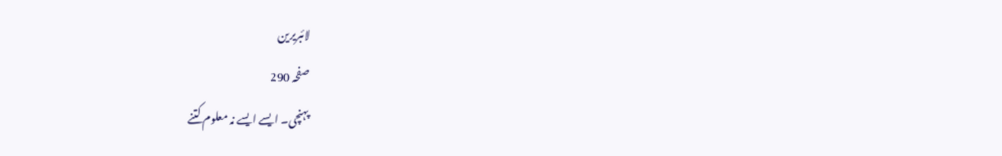لائبریرین
صفحہ 290
پہنچی۔ ایسے ایسے نہ معلوم کتنے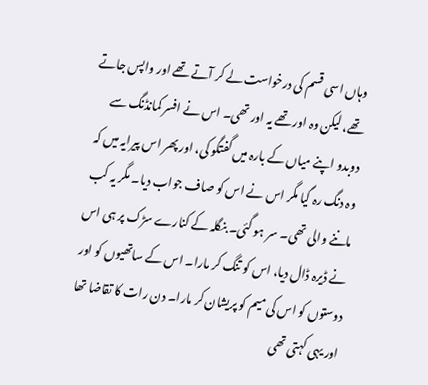وہاں اسی قسم کی درخواست لے کر آتے تھے اور واپس جاتے تھے، لیکن وہ اور تھے یہ اور تھی۔ اس نے افسر کمانڈنگ سے دوبدو اپنے میاں کے بارہ میں گفتگو کی، اور پھر اس پیرایہ میں کہ وہ دنگ رہ گیا مگر اس نے اس کو صاف جواب دیا۔ مگر یہ کب ماننے والی تھی۔ سر ہو گئی۔ بنگلہ کے کنارے سڑک پر ہی اس نے ڈیرہ ڈال دیا، اس کو تنگ کر مارا۔ اس کے ساتھیوں کو اور دوستوں کو اس کی میم کو پریشان کر مارا۔ دن رات کا تقاضا تھا اور یہی کہتی تھی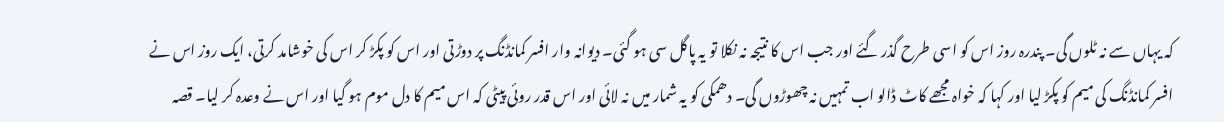کہ یہاں سے نہ ٹلوں گی۔ پندرہ روز اس کو اسی طرح گذر گئے اور جب اس کا نتیجہ نہ نکلا تو یہ پاگل سی ہو گئی۔ دیوانہ وار افسر کمانڈنگ پر دوڑتی اور اس کو پکڑ کر اس کی خوشامد کرتی، ایک روز اس نے افسر کمانڈنگ کی میم کو پکڑ لیا اور کہا کہ خواہ مجھے کاٹ ڈالو اب تمہیں نہ چھوڑوں گی۔ دھمکی کو یہ شمار میں نہ لائی اور اس قدر روئی پیٹی کہ اس میم کا دل موم ہو گیا اور اس نے وعدہ کر لیا۔ قصہ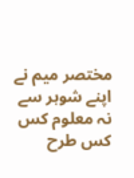مختصر میم نے اپنے شوہر سے نہ معلوم کس کس طرح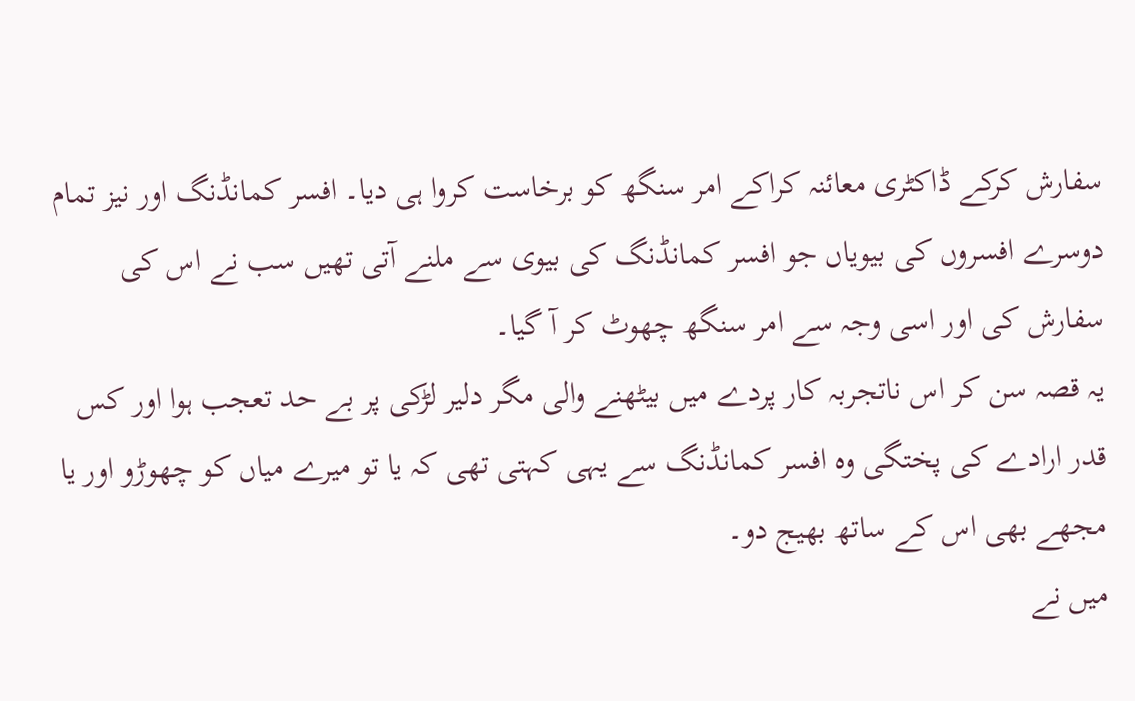سفارش کرکے ڈاکٹری معائنہ کراکے امر سنگھ کو برخاست کروا ہی دیا۔ افسر کمانڈنگ اور نیز تمام دوسرے افسروں کی بیویاں جو افسر کمانڈنگ کی بیوی سے ملنے آتی تھیں سب نے اس کی سفارش کی اور اسی وجہ سے امر سنگھ چھوٹ کر آ گیا۔
یہ قصہ سن کر اس ناتجربہ کار پردے میں بیٹھنے والی مگر دلیر لڑکی پر بے حد تعجب ہوا اور کس قدر ارادے کی پختگی وہ افسر کمانڈنگ سے یہی کہتی تھی کہ یا تو میرے میاں کو چھوڑو اور یا مجھے بھی اس کے ساتھ بھیج دو۔
میں نے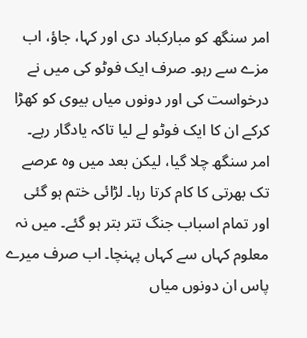امر سنگھ کو مبارکباد دی اور کہا، جاؤ، اب مزے سے رہو۔ صرف ایک فوٹو کی میں نے درخواست کی اور دونوں میاں بیوی کو کھڑا کرکے ان کا ایک فوٹو لے لیا تاکہ یادگار رہے۔
امر سنگھ چلا گیا، لیکن بعد میں وہ عرصے تک بھرتی کا کام کرتا رہا۔ لڑائی ختم ہو گئی اور تمام اسباب جنگ تتر بتر ہو گئے۔ میں نہ معلوم کہاں سے کہاں پہنچا۔ اب صرف میرے پاس ان دونوں میاں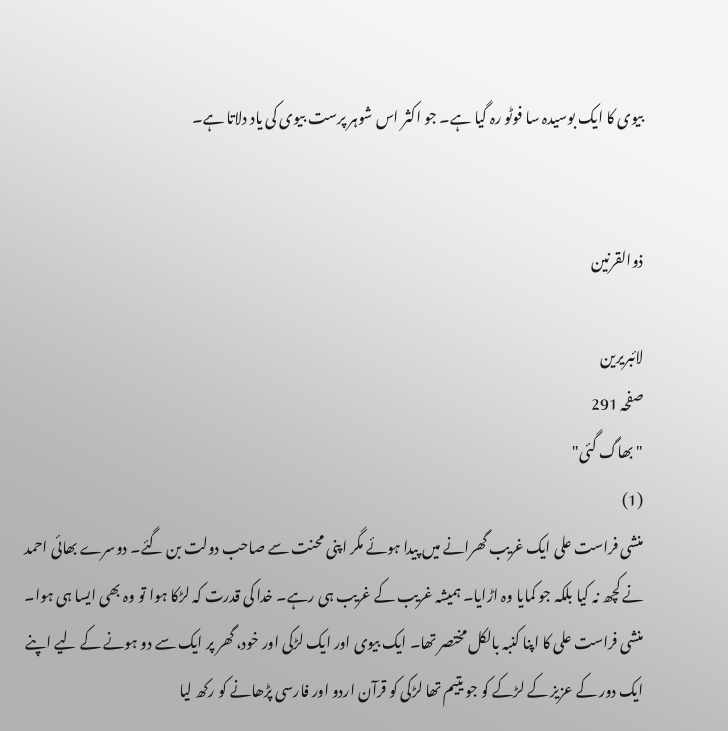بیوی کا ایک بوسیدہ سا فوٹو رہ گیا ہے۔ جو اکثر اس شوہر پرست بیوی کی یاد دلاتا ہے۔


ذوالقرنین

لائبریرین
صفحہ 291
"بھاگ گئی"
(1)
منشی فراست علی ایک غریب گھرانے میں پیدا ہوئے مگر اپنی محنت سے صاحب دولت بن گئے۔ دوسرے بھائی احمد نے کچھ نہ کیا بلکہ جو کمایا وہ اڑایا۔ ہمیشہ غریب کے غریب ہی رہے۔ خدا کی قدرت کہ لڑکا ہوا تو وہ بھی ایسا ہی ہوا۔ منشی فراست علی کا اپنا کنبہ بالکل مختصر تھا۔ ایک بیوی اور ایک لڑکی اور خود، گھر پر ایک سے دو ہونے کے لیے اپنے ایک دور کے عزیز کے لڑکے کو جو یتیم تھا لڑکی کو قرآن اردو اور فارسی پڑھانے کو رکھ لیا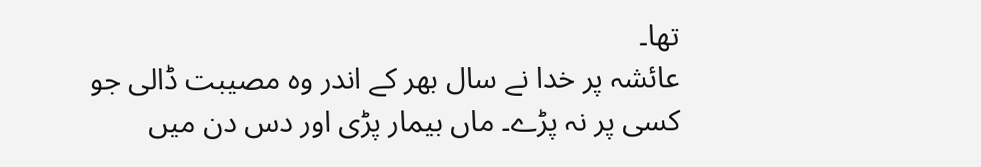تھا۔
عائشہ پر خدا نے سال بھر کے اندر وہ مصیبت ڈالی جو کسی پر نہ پڑے۔ ماں بیمار پڑی اور دس دن میں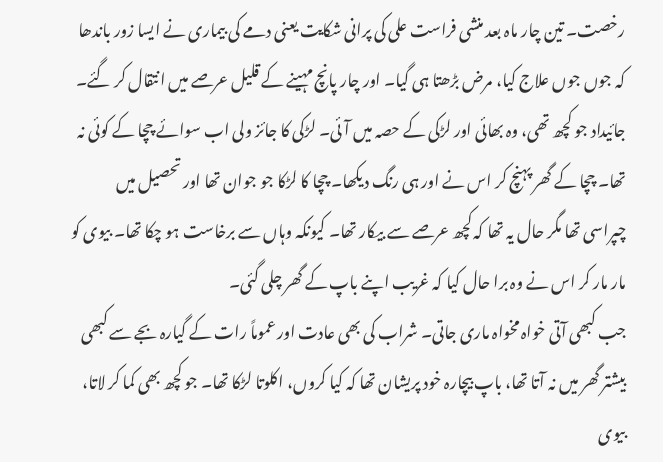رخصت۔ تین چار ماہ بعد منشی فراست علی کی پرانی شکایت یعنی دمے کی بیماری نے ایسا زور باندھا کہ جوں جوں علاج کیا، مرض بڑھتا ہی گیا۔ اور چار پانچ مہینے کے قلیل عرصے میں انتقال کر گئے۔ جائیداد جو کچھ تھی، وہ بھائی اور لڑکی کے حصہ میں آئی۔ لڑکی کا جائز ولی اب سوائے چچا کے کوئی نہ تھا۔ چچا کے گھر پہنچ کر اس نے اور ہی رنگ دیکھا۔ چچا کا لڑکا جو جوان تھا اور تحصیل میں چپراسی تھا مگر حال یہ تھا کہ کچھ عرصے سے بیکار تھا۔ کیونکہ وہاں سے برخاست ہو چکا تھا۔ بیوی کو مار مار کر اس نے وہ برا حال کیا کہ غریب اپنے باپ کے گھر چلی گئی۔
جب کبھی آتی خواہ مخواہ ماری جاتی۔ شراب کی بھی عادت اور عموماً رات کے گیارہ بجے سے کبھی بیشتر گھر میں نہ آتا تھا، باپ بیچارہ خود پریشان تھا کہ کیا کروں، اکلوتا لڑکا تھا۔ جو کچھ بھی کما کر لاتا، بیوی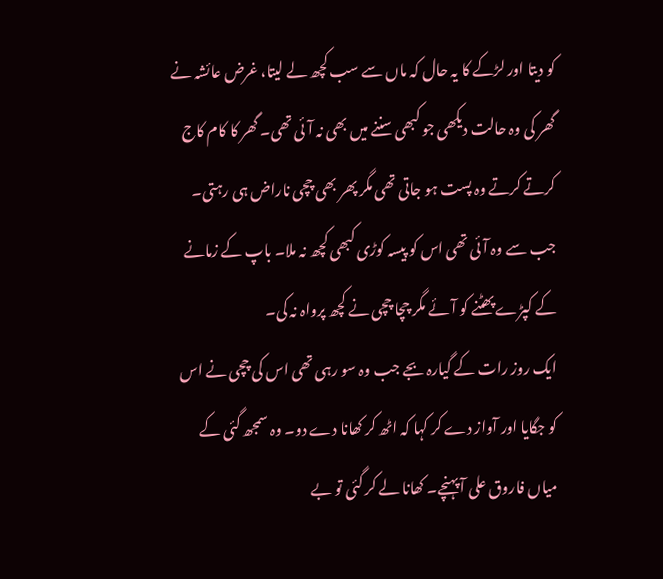کو دیتا اور لڑکے کا یہ حال کہ ماں سے سب کچھ لے لیتا، غرض عائشہ نے گھر کی وہ حالت دیکھی جو کبھی سننے میں بھی نہ آئی تھی۔ گھر کا کام کاج کرتے کرتے وہ پست ہو جاتی تھی مگر پھر بھی چچی ناراض ہی رہتی۔ جب سے وہ آئی تھی اس کو پیسہ کوڑی کبھی کچھ نہ ملا۔ باپ کے زمانے کے کپڑے پھٹنے کو آئے مگر چچا چچی نے کچھ پرواہ نہ کی۔
ایک روز رات کے گیارہ بجے جب وہ سو رہی تھی اس کی چچی نے اس کو جگایا اور آواز دے کر کہا کہ اٹھ کر کھانا دے دو۔ وہ سمجھ گئی کے میاں فاروق علی آ پہنچے۔ کھانا لے کر گئی تو بے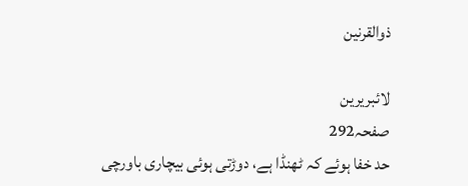ذوالقرنین

لائبریرین
صفحہ292
حد خفا ہوئے کہ ٹھنڈا ہے، دوڑتی ہوئی بیچاری باورچی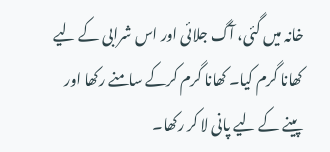خانہ میں گئی، آگ جلائی اور اس شرابی کے لیے کھانا گرم کیا۔ کھانا گرم کرکے سامنے رکھا اور پینے کے لیے پانی لا کر رکھا۔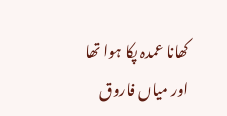کھانا عمدہ پکا ہوا تھا اور میاں فاروق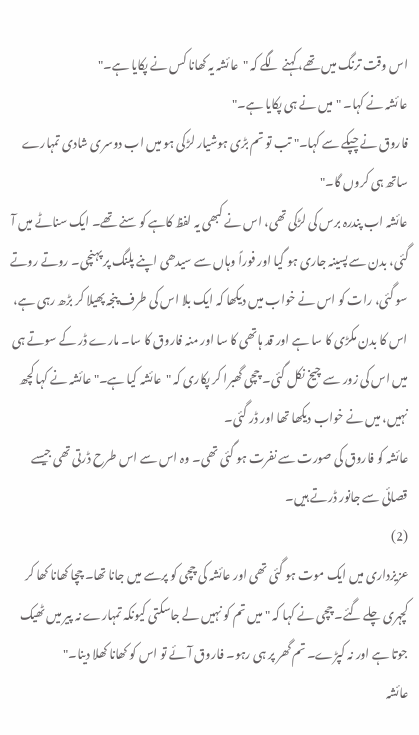اس وقت ترنگ میں تھے، کہنے لگے کہ "عائشہ یہ کھانا کس نے پکایا ہے۔"
عائشہ نے کہا۔ " میں نے ہی پکایا ہے۔"
فاروق نے چپکے سے کہا۔" تب تو تم بڑی ہوشیار لڑکی ہو میں اب دوسری شادی تمہارے ساتھ ہی کروں گا۔"
عائشہ اب پندرہ برس کی لڑکی تھی، اس نے کبھی یہ لفظ کاہے کو سنے تھے۔ ایک سناٹے میں آ گئی، بدن سے پسینہ جاری ہو گیا اور فوراً وہاں سے سیدھی اپنے پلنگ پر پہنچی۔ روتے روتے سو گئی، رات کو اس نے خواب میں دیکھا کہ ایک بلا اس کی طرف پنجہ پھیلا کر بڑھ رہی ہے، اس کا بدن مکڑی کا سا ہے اور قد ہاتھی کا سا اور منہ فاروق کا سا۔ مارے ڈر کے سوتے ہی میں اس کی زور سے چیخ نکل گئی۔ چچی گھبرا کر پکاری کہ "عائشہ کیا ہے۔" عائشہ نے کہا کچھ نہیں، میں نے خواب دیکھا تھا اور ڈر گئی۔
عائشہ کو فاروق کی صورت سے نفرت ہو گئی تھی۔ وہ اس سے اس طرح ڈرتی تھی جیسے قصائی سے جانور ڈرتے ہیں۔
(2)
عزیزداری میں ایک موت ہو گئی تھی اور عائشہ کی چچی کو پرسے میں جانا تھا۔ چچا کھانا کھا کر کچہری چلے گئے۔ چچی نے کہا کہ " میں تم کو نہیں لے جاسکتی کیونکہ تمہارے نہ پیر میں ٹھیک جوتا ہے اور نہ کپڑے۔ تم گھر پر ہی رہو۔ فاروق آئے تو اس کو کھانا کھلا دینا۔"
عائشہ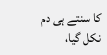کا سنتے ہی دم نکل گیا،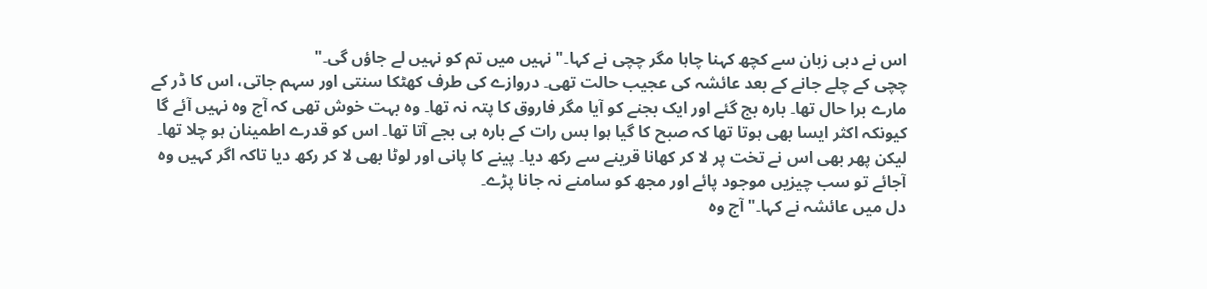اس نے دبی زبان سے کچھ کہنا چاہا مگر چچی نے کہا۔" نہیں میں تم کو نہیں لے جاؤں گی۔"
چچی کے چلے جانے کے بعد عائشہ کی عجیب حالت تھی۔ دروازے کی طرف کھٹکا سنتی اور سہم جاتی، اس کا ڈر کے مارے برا حال تھا۔ بارہ بج گئے اور ایک بجنے کو آیا مگر فاروق کا پتہ نہ تھا۔ وہ بہت خوش تھی کہ آج وہ نہیں آئے گا کیونکہ اکثر ایسا بھی ہوتا تھا کہ صبح کا گیا ہوا بس رات کے بارہ ہی بجے آتا تھا۔ اس کو قدرے اطمینان ہو چلا تھا۔ لیکن پھر بھی اس نے تخت پر لا کر کھانا قرینے سے رکھ دیا۔ پینے کا پانی اور لوٹا بھی لا کر رکھ دیا تاکہ اگر کہیں وہ آجائے تو سب چیزیں موجود پائے اور مجھ کو سامنے نہ جانا پڑے۔
دل میں عائشہ نے کہا۔" آج وہ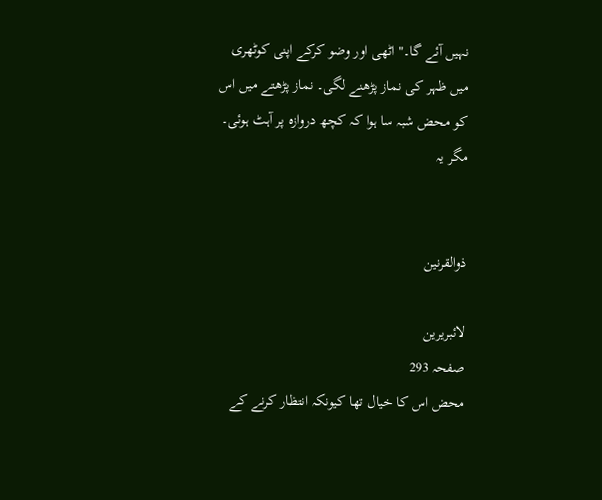نہیں آئے گا۔" اٹھی اور وضو کرکے اپنی کوٹھری میں ظہر کی نماز پڑھنے لگی۔ نماز پڑھتے میں اس کو محض شبہ سا ہوا کہ کچھ دروازہ پر آہٹ ہوئی۔ مگر یہ


ذوالقرنین

لائبریرین
صفحہ 293
محض اس کا خیال تھا کیونکہ انتظار کرنے کے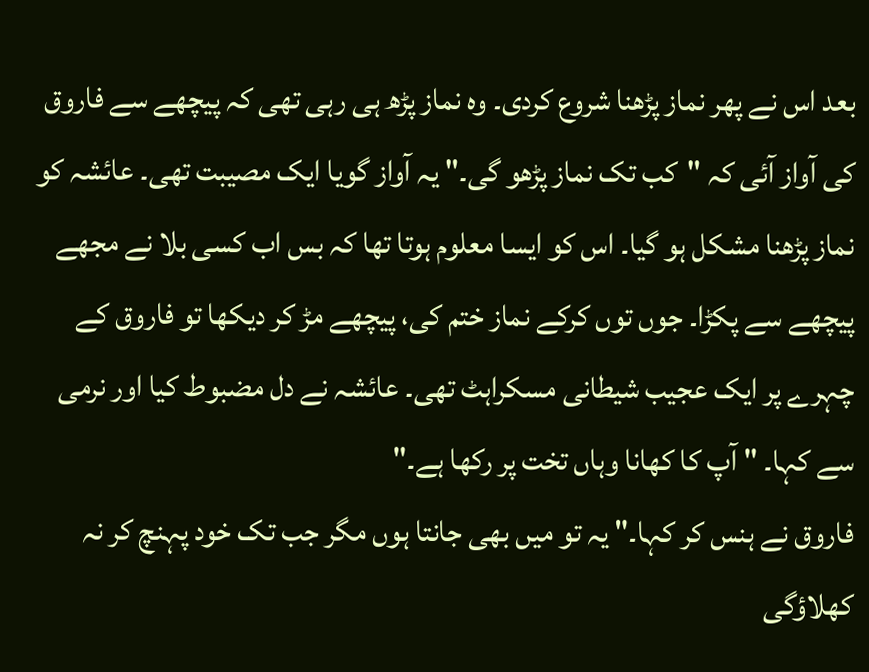بعد اس نے پھر نماز پڑھنا شروع کردی۔ وہ نماز پڑھ ہی رہی تھی کہ پیچھے سے فاروق کی آواز آئی کہ "کب تک نماز پڑھو گی۔" یہ آواز گویا ایک مصیبت تھی۔ عائشہ کو نماز پڑھنا مشکل ہو گیا۔ اس کو ایسا معلوم ہوتا تھا کہ بس اب کسی بلا نے مجھے پیچھے سے پکڑا۔ جوں توں کرکے نماز ختم کی، پیچھے مڑ کر دیکھا تو فاروق کے چہرے پر ایک عجیب شیطانی مسکراہٹ تھی۔ عائشہ نے دل مضبوط کیا اور نرمی سے کہا۔ " آپ کا کھانا وہاں تخت پر رکھا ہے۔"
فاروق نے ہنس کر کہا۔" یہ تو میں بھی جانتا ہوں مگر جب تک خود پہنچ کر نہ کھلاؤگی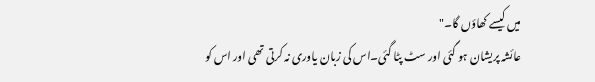میں کیسے کھاؤں گا۔"
عائشہ پریشان ہو گئی اور سٹ پٹا گئی۔اس کی زبان یاوری نہ کرتی تھی اور اس کو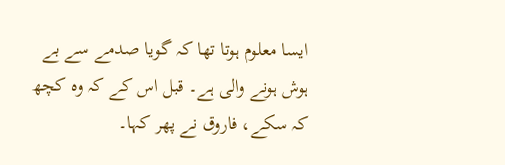ایسا معلوم ہوتا تھا کہ گویا صدمے سے بے ہوش ہونے والی ہے۔ قبل اس کے کہ وہ کچھ کہ سکے، فاروق نے پھر کہا۔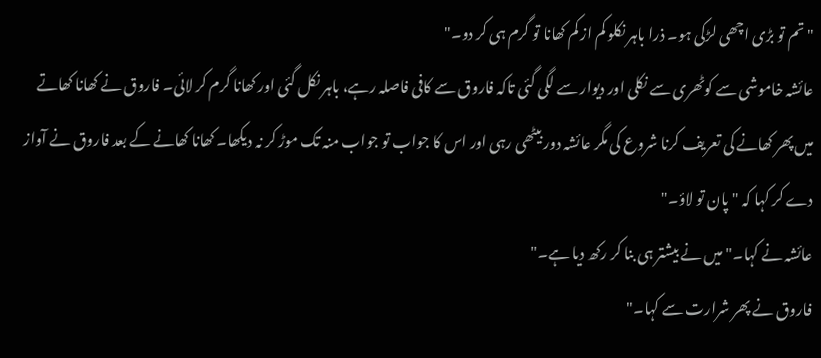"تم تو بڑی اچھی لڑکی ہو۔ ذرا باہر نکلو کم از کم کھانا تو گرم ہی کر دو۔"
عائشہ خاموشی سے کوٹھری سے نکلی اور دیوار سے لگی گئی تاکہ فاروق سے کافی فاصلہ رہے، باہر نکل گئی اور کھانا گرم کر لائی۔ فاروق نے کھانا کھاتے میں پھر کھانے کی تعریف کرنا شروع کی مگر عائشہ دور بیٹھی رہی اور اس کا جواب تو جواب منہ تک موڑ کر نہ دیکھا۔ کھانا کھانے کے بعد فاروق نے آواز دے کر کہا کہ " پان تو لاؤ۔"
عائشہ نے کہا۔" میں نے بیشتر ہی بنا کر رکھ دیا ہے۔"
فاروق نے پھر شرارت سے کہا۔"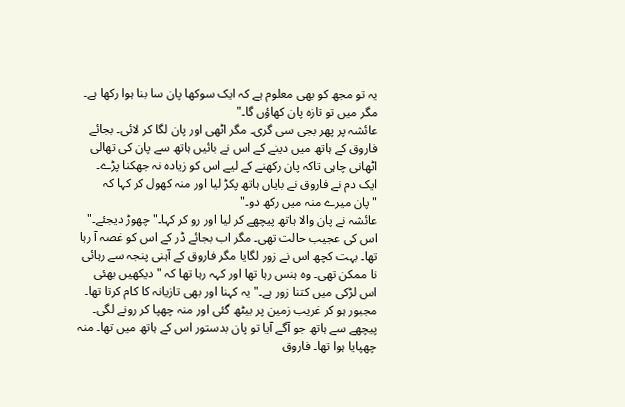یہ تو مجھ کو بھی معلوم ہے کہ ایک سوکھا پان سا بنا ہوا رکھا ہے۔ مگر میں تو تازہ پان کھاؤں گا۔"
عائشہ پر پھر بجی سی گری۔ مگر اٹھی اور پان لگا کر لائی۔ بجائے فاروق کے ہاتھ میں دینے کے اس نے بائیں ہاتھ سے پان کی تھالی اٹھانی چاہی تاکہ پان رکھنے کے لیے اس کو زیادہ نہ جھکنا پڑے۔ ایک دم نے فاروق نے بایاں ہاتھ پکڑ لیا اور منہ کھول کر کہا کہ "پان میرے منہ میں رکھ دو۔"
عائشہ نے پان والا ہاتھ پیچھے کر لیا اور رو کر کہا۔" چھوڑ دیجئے۔" اس کی عجیب حالت تھی۔ مگر اب بجائے ڈر کے اس کو غصہ آ رہا تھا۔ بہت کچھ اس نے زور لگایا مگر فاروق کے آہنی پنجہ سے رہائی نا ممکن تھی۔ وہ ہنس رہا تھا اور کہہ رہا تھا کہ " دیکھیں بھئی اس لڑکی میں کتنا زور ہے۔" یہ کہنا اور بھی تازیانہ کا کام کرتا تھا۔ مجبور ہو کر غریب زمین پر بیٹھ گئی اور منہ چھپا کر رونے لگی۔ پیچھے سے ہاتھ جو آگے آیا تو پان بدستور اس کے ہاتھ میں تھا۔ منہ چھپایا ہوا تھا۔ فاروق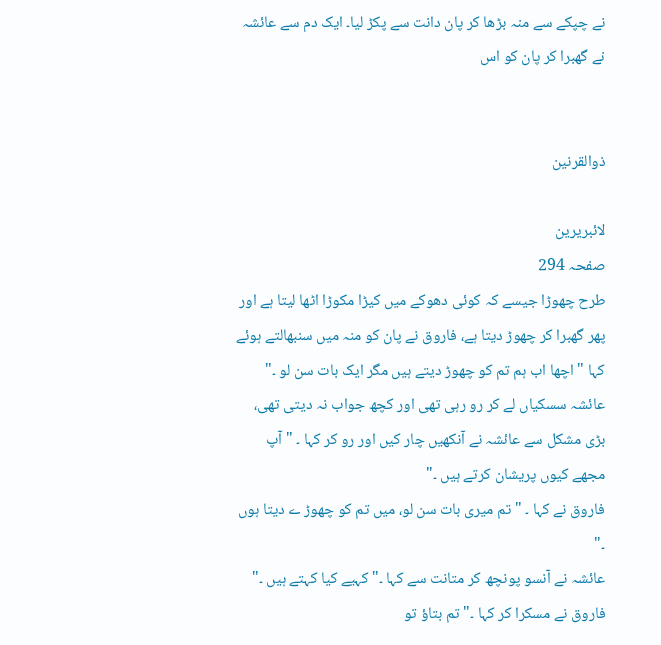نے چپکے سے منہ بڑھا کر پان دانت سے پکڑ لیا۔ ایک دم سے عائشہ نے گھبرا کر پان کو اس


ذوالقرنین

لائبریرین
صفحہ 294
طرح چھوڑا جیسے کہ کوئی دھوکے میں کیڑا مکوڑا اٹھا لیتا ہے اور پھر گھبرا کر چھوڑ دیتا ہے، فاروق نے پان کو منہ میں سنبھالتے ہوئے کہا " اچھا اب ہم تم کو چھوڑ دیتے ہیں مگر ایک بات سن لو ۔" عائشہ سسکیاں لے کر رو رہی تھی اور کچھ جواب نہ دیتی تھی، بڑی مشکل سے عائشہ نے آنکھیں چار کیں اور رو کر کہا ۔ " آپ مجھے کیوں پریشان کرتے ہیں ۔"
فاروق نے کہا ۔ " تم میری بات سن لو، میں تم کو چھوڑ ے دیتا ہوں ۔"
عائشہ نے آنسو پونچھ کر متانت سے کہا ۔" کہیے کیا کہتے ہیں ۔"
فاروق نے مسکرا کر کہا ۔" تم بتاؤ تو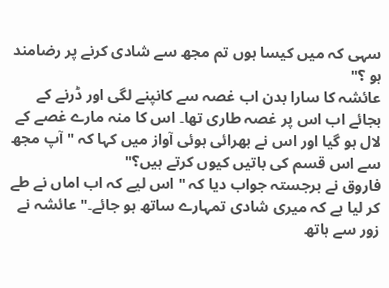سہی کہ میں کیسا ہوں تم مجھ سے شادی کرنے پر رضامند ہو ؟"
عائشہ کا سارا بدن اب غصہ سے کانپنے لگی اور ڈرنے کے بجائے اب اس پر غصہ طاری تھا۔ اس کا منہ مارے غصے کے لال ہو گیا اور اس نے بھرائی ہوئی آواز میں کہا کہ " آپ مجھ سے اس قسم کی باتیں کیوں کرتے ہیں؟"
فاروق نے برجستہ جواب دیا کہ "اس لیے کہ اب اماں نے طے کر لیا ہے کہ میری شادی تمہارے ساتھ ہو جائے۔" عائشہ نے زور سے ہاتھ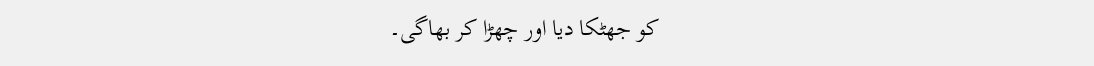کو جھٹکا دیا اور چھڑا کر بھاگی۔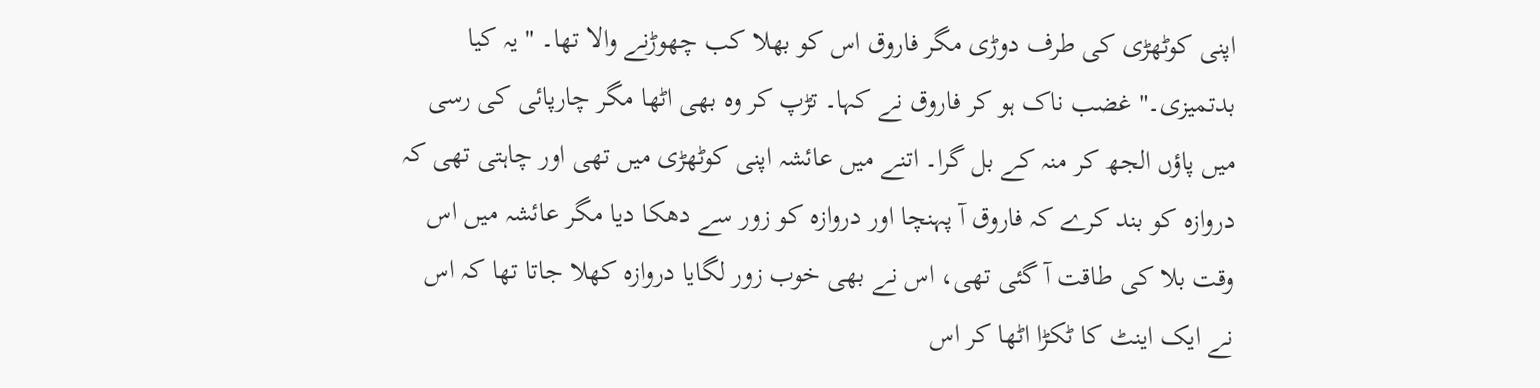اپنی کوٹھڑی کی طرف دوڑی مگر فاروق اس کو بھلا کب چھوڑنے والا تھا۔ " یہ کیا بدتمیزی۔" غضب ناک ہو کر فاروق نے کہا۔ تڑپ کر وہ بھی اٹھا مگر چارپائی کی رسی میں پاؤں الجھ کر منہ کے بل گرا۔ اتنے میں عائشہ اپنی کوٹھڑی میں تھی اور چاہتی تھی کہ دروازہ کو بند کرے کہ فاروق آ پہنچا اور دروازہ کو زور سے دھکا دیا مگر عائشہ میں اس وقت بلا کی طاقت آ گئی تھی، اس نے بھی خوب زور لگایا دروازہ کھلا جاتا تھا کہ اس نے ایک اینٹ کا ٹکڑا اٹھا کر اس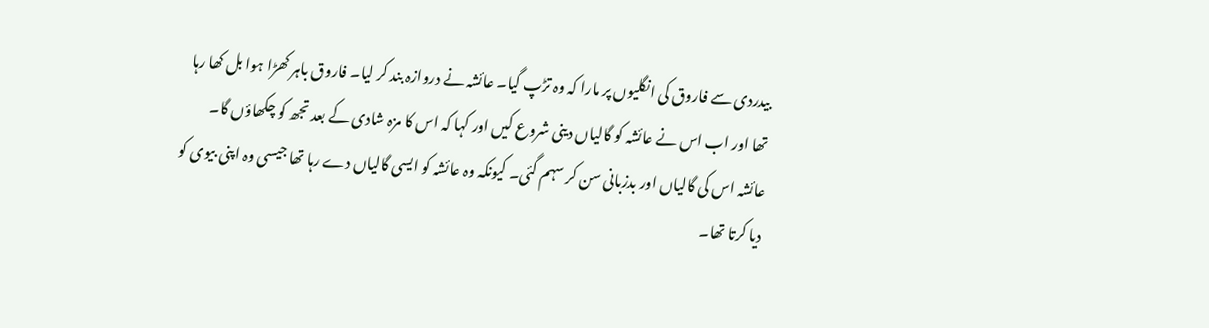بیدردی سے فاروق کی انگلیوں پر مارا کہ وہ تڑپ گیا۔ عائشہ نے دروازہ بند کر لیا۔ فاروق باہر کھڑا ہوا بل کھا رہا تھا اور اب اس نے عائشہ کو گالیاں دینی شروع کیں اور کہا کہ اس کا مزہ شادی کے بعد تجھ کو چکھاؤں گا۔ عائشہ اس کی گالیاں اور بدزبانی سن کر سہم گئی۔ کیونکہ وہ عائشہ کو ایسی گالیاں دے رہا تھا جیسی وہ اپنی بیوی کو دیا کرتا تھا۔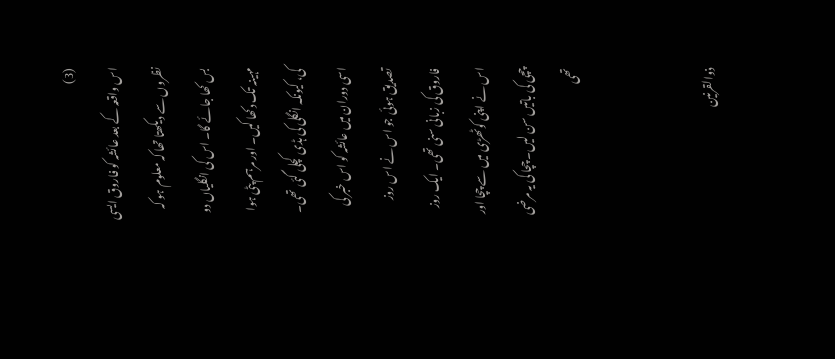(3)
اس واقعہ کے بعد عائشہ کو فاروق ایسی نظروں سے دیکھتا تھا کہ معلوم ہو کہ بس کھا جائے گا۔ اس کی انگلیاں دو مہینہ تک دکھا کیں۔ اور مرہم پٹی ہوا کی، کیونکہ انگلی کی ہڈی کچلی گئی تھی۔
اسی دوران میں عائشہ کو اس خبر کی تصدیق ہوئی جو اس نے اس روز فاروق کی زبانی سنی تھی۔ ایک روز اس نے اپنی کوٹھڑی میں سے چچا اور چچی کی باتیں سن لیں۔ چچا کی یہ مرضی تھی


ذوالقرنین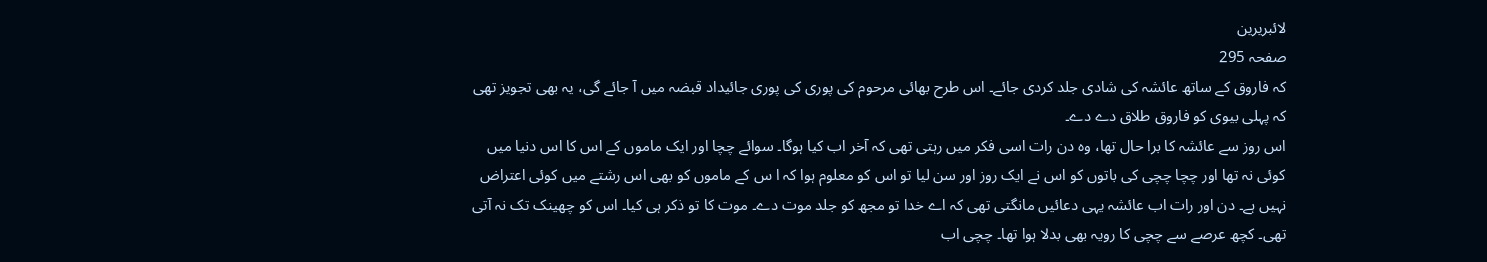لائبریرین
صفحہ 295
کہ فاروق کے ساتھ عائشہ کی شادی جلد کردی جائے۔ اس طرح بھائی مرحوم کی پوری کی پوری جائیداد قبضہ میں آ جائے گی، یہ بھی تجویز تھی کہ پہلی بیوی کو فاروق طلاق دے دے۔
اس روز سے عائشہ کا برا حال تھا، وہ دن رات اسی فکر میں رہتی تھی کہ آخر اب کیا ہوگا۔ سوائے چچا اور ایک ماموں کے اس کا اس دنیا میں کوئی نہ تھا اور چچا چچی کی باتوں کو اس نے ایک روز اور سن لیا تو اس کو معلوم ہوا کہ ا س کے ماموں کو بھی اس رشتے میں کوئی اعتراض نہیں ہے۔ دن اور رات اب عائشہ یہی دعائیں مانگتی تھی کہ اے خدا تو مجھ کو جلد موت دے۔ موت کا تو ذکر ہی کیا۔ اس کو چھینک تک نہ آتی تھی۔ کچھ عرصے سے چچی کا رویہ بھی بدلا ہوا تھا۔ چچی اب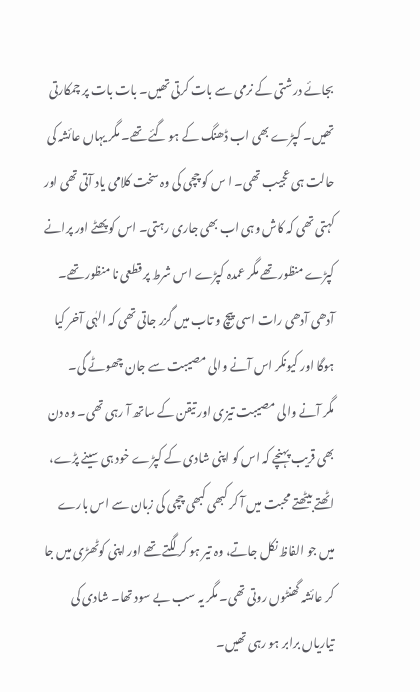بجائے درشتی کے نرمی سے بات کرتی تھیں۔ بات بات پر چمکارتی تھیں۔ کپڑے بھی اب ڈھنگ کے ہو گئے تھے۔ مگر یہاں عائشہ کی حالت ہی عجیب تھی۔ ا س کو چچی کی وہ سخت کلامی یاد آتی تھی اور کہتی تھی کہ کاش وہی اب بھی جاری رہتی۔ اس کو پھٹے اور پرانے کپڑے منظور تھے مگر عمدہ کپڑے اس شرط پر قطعی نا منظور تھے۔ آدھی آدھی رات اسی پیچ و تاب میں گزر جاتی تھی کہ الہٰی آخر کیا ہوگا اور کیونکر اس آنے والی مصیبت سے جان چھوٹے گی۔
مگر آنے والی مصیبت تیزی اور تیقن کے ساتھ آ رہی تھی۔ وہ دن بھی قریب پہنچے کہ اس کو اپنی شادی کے کپڑے خود ہی سینے پڑے، اٹھتے بیٹھتے محبت میں آ کر کبھی کبھی چچی کی زبان سے اس بارے میں جو الفاظ نکل جاتے، وہ تیر ہو کر لگتے تھے اور اپنی کوٹھڑی میں جا کر عائشہ گھنٹوں روتی تھی۔ مگر یہ سب بے سود تھا۔ شادی کی تیاریاں برابر ہو رہی تھیں۔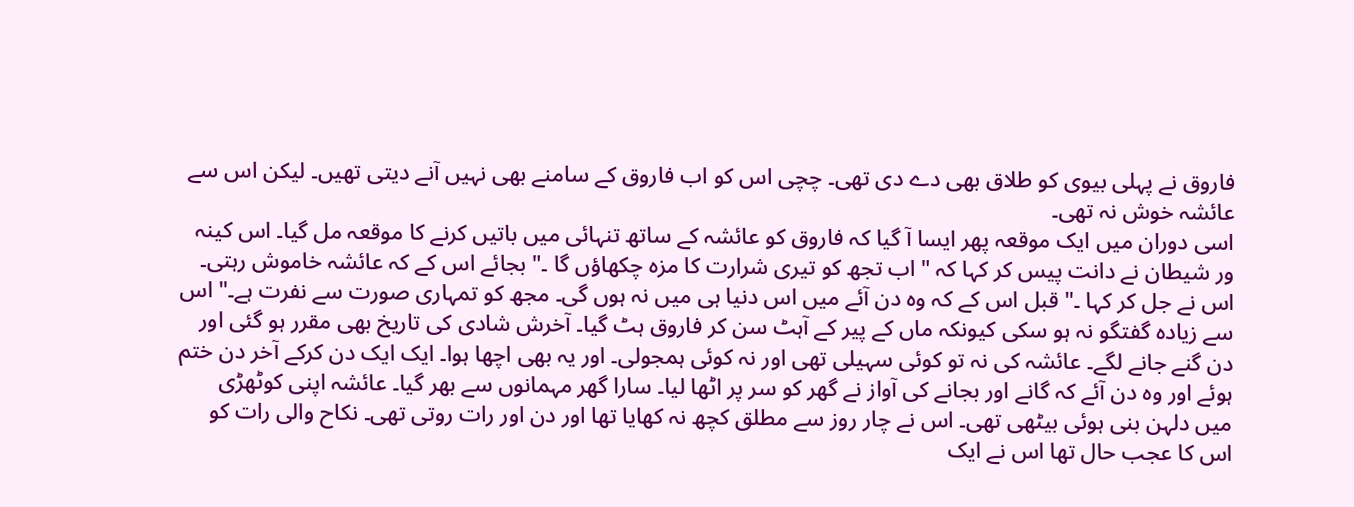فاروق نے پہلی بیوی کو طلاق بھی دے دی تھی۔ چچی اس کو اب فاروق کے سامنے بھی نہیں آنے دیتی تھیں۔ لیکن اس سے عائشہ خوش نہ تھی۔
اسی دوران میں ایک موقعہ پھر ایسا آ گیا کہ فاروق کو عائشہ کے ساتھ تنہائی میں باتیں کرنے کا موقعہ مل گیا۔ اس کینہ ور شیطان نے دانت پیس کر کہا کہ " اب تجھ کو تیری شرارت کا مزہ چکھاؤں گا ۔" بجائے اس کے کہ عائشہ خاموش رہتی۔ اس نے جل کر کہا ۔" قبل اس کے کہ وہ دن آئے میں اس دنیا ہی میں نہ ہوں گی۔ مجھ کو تمہاری صورت سے نفرت ہے۔" اس سے زیادہ گفتگو نہ ہو سکی کیونکہ ماں کے پیر کے آہٹ سن کر فاروق ہٹ گیا۔ آخرش شادی کی تاریخ بھی مقرر ہو گئی اور دن گنے جانے لگے۔ عائشہ کی نہ تو کوئی سہیلی تھی اور نہ کوئی ہمجولی۔ اور یہ بھی اچھا ہوا۔ ایک ایک دن کرکے آخر دن ختم ہوئے اور وہ دن آئے کہ گانے اور بجانے کی آواز نے گھر کو سر پر اٹھا لیا۔ سارا گھر مہمانوں سے بھر گیا۔ عائشہ اپنی کوٹھڑی میں دلہن بنی ہوئی بیٹھی تھی۔ اس نے چار روز سے مطلق کچھ نہ کھایا تھا اور دن اور رات روتی تھی۔ نکاح والی رات کو اس کا عجب حال تھا اس نے ایک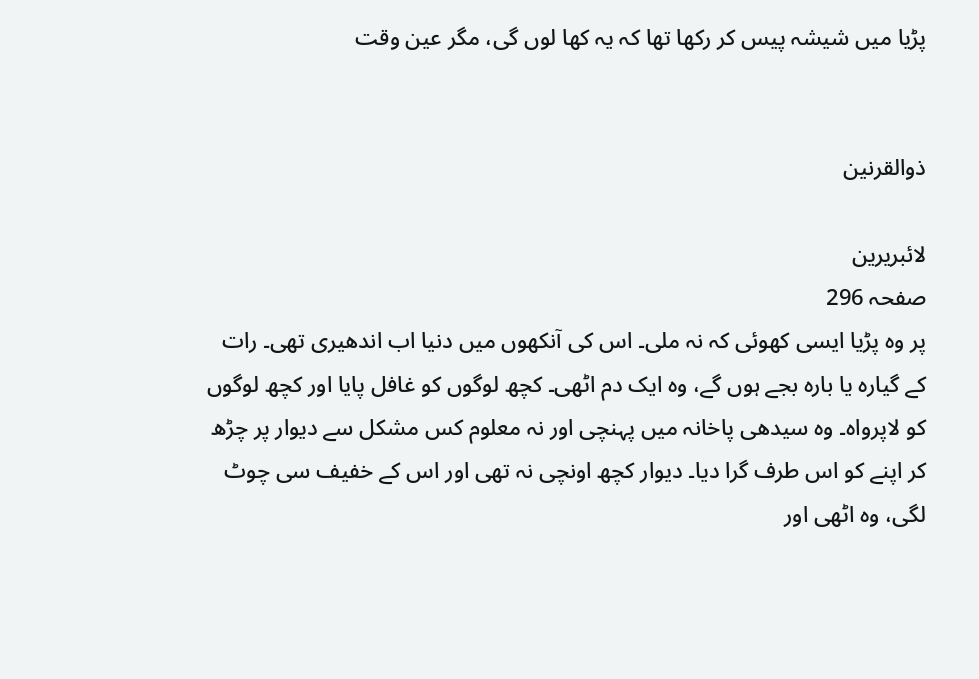پڑیا میں شیشہ پیس کر رکھا تھا کہ یہ کھا لوں گی، مگر عین وقت


ذوالقرنین

لائبریرین
صفحہ 296
پر وہ پڑیا ایسی کھوئی کہ نہ ملی۔ اس کی آنکھوں میں دنیا اب اندھیری تھی۔ رات کے گیارہ یا بارہ بجے ہوں گے، وہ ایک دم اٹھی۔ کچھ لوگوں کو غافل پایا اور کچھ لوگوں کو لاپرواہ۔ وہ سیدھی پاخانہ میں پہنچی اور نہ معلوم کس مشکل سے دیوار پر چڑھ کر اپنے کو اس طرف گرا دیا۔ دیوار کچھ اونچی نہ تھی اور اس کے خفیف سی چوٹ لگی، وہ اٹھی اور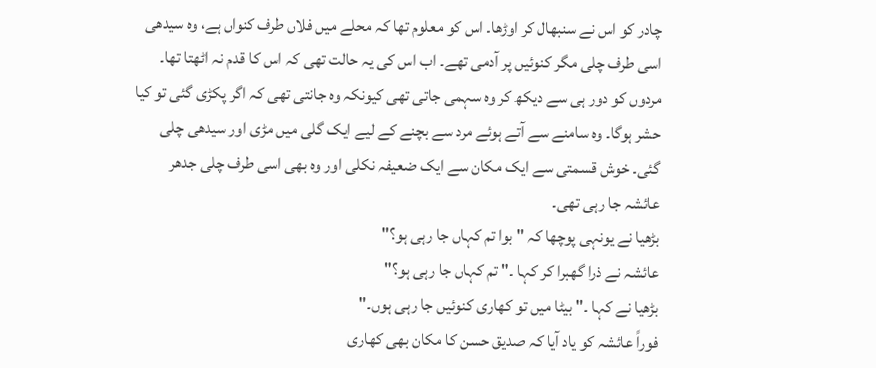چادر کو اس نے سنبھال کر اوڑھا۔ اس کو معلوم تھا کہ محلے میں فلاں طرف کنواں ہے، وہ سیدھی اسی طرف چلی مگر کنوئیں پر آدمی تھے۔ اب اس کی یہ حالت تھی کہ اس کا قدم نہ اٹھتا تھا۔ مردوں کو دور ہی سے دیکھ کر وہ سہمی جاتی تھی کیونکہ وہ جانتی تھی کہ اگر پکڑی گئی تو کیا حشر ہوگا۔ وہ سامنے سے آتے ہوئے مرد سے بچنے کے لیے ایک گلی میں مڑی اور سیدھی چلی گئی۔ خوش قسمتی سے ایک مکان سے ایک ضعیفہ نکلی اور وہ بھی اسی طرف چلی جدھر عائشہ جا رہی تھی۔
بڑھیا نے یونہی پوچھا کہ " بوا تم کہاں جا رہی ہو؟"
عائشہ نے ذرا گھبرا کر کہا ۔" تم کہاں جا رہی ہو؟"
بڑھیا نے کہا ۔" بیٹا میں تو کھاری کنوئیں جا رہی ہوں۔"
فوراً عائشہ کو یاد آیا کہ صدیق حسن کا مکان بھی کھاری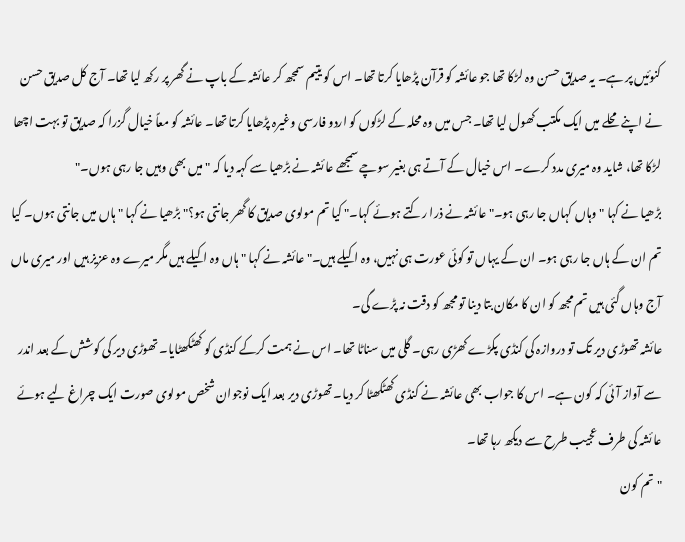کنوئیں پر ہے۔ یہ صدیق حسن وہ لڑکا تھا جو عائشہ کو قرآن پڑھایا کرتا تھا۔ اس کو یتیم سمجھ کر عائشہ کے باپ نے گھر پر رکھ لیا تھا۔ آج کل صدیق حسن نے اپنے محلے میں ایک مکتب کھول لیا تھا۔ جس میں وہ محلہ کے لڑکوں کو اردو فارسی وغیرہ پڑھایا کرتا تھا۔ عائشہ کو معاً خیال گزرا کہ صدیق تو بہت اچھا لڑکا تھا، شاید وہ میری مدد کرے۔ اس خیال کے آتے ہی بغیر سوچے سمجھے عائشہ نے بڑھیا سے کہہ دیا کہ " میں بھی وہیں جا رہی ہوں۔"
بڑھیا نے کہا " وہاں کہاں جا رہی ہو۔" عائشہ نے ذرا رکتے ہوئے کہا۔" کیا تم مولوی صدیق کا گھر جانتی ہو؟" بڑھیا نے کہا " ہاں میں جانتی ہوں۔ کیا تم ان کے ہاں جا رہی ہو۔ ان کے یہاں تو کوئی عورت ہی نہیں، وہ اکیلے ہیں۔" عائشہ نے کہا " ہاں وہ اکیلے ہیں مگر میرے وہ عزیز ہیں اور میری ماں آج وہاں گئی ہیں تم مجھ کو ان کا مکان بتا دینا تو مجھ کو دقت نہ پڑے گی۔
عائشہ تھوڑی دیر تک تو دروازہ کی کنڈی پکڑے کھڑی رہی۔ گلی میں سناٹا تھا۔ اس نے ہمت کرکے کنڈی کو کھٹکھٹایا۔ تھوڑی دیر کی کوشش کے بعد اندر سے آواز آئی کہ کون ہے۔ اس کا جواب بھی عائشہ نے کنڈی کھٹکھٹا کر دیا۔ تھوڑی دیر بعد ایک نوجوان شخص مولوی صورت ایک چراغ لیے ہوئے عائشہ کی طرف عجیب طرح سے دیکھ رہا تھا۔
" تم کون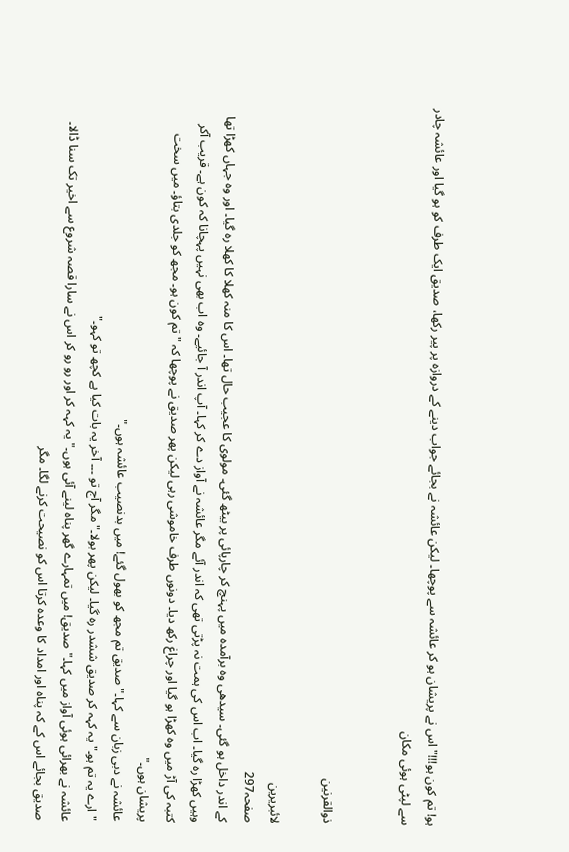ہو! تم کون ہو!!!" اس نے پریشان ہو کر عائشہ سے پوچھا۔ لیکن عائشہ نے بجائے جواب دینے کے دروازہ پر پیر رکھا، صدیق ایک طرف کو ہو گیا اور عائشہ چادر سے لپٹی ہوئی مکان


ذوالقرنین

لائبریرین
صفحہ297
کے اندر داخل ہو گئی۔ سیدھی وہ برآمدہ میں پہنچ کر چارپائی پر بیٹھ گئی۔ مولوی کا عجیب حال تھا۔ اس کا منہ کھلا کا کھلا رہ گیا۔ اور وہ جہاں کھڑا تھا وہیں کھڑا رہ گیا۔ اب اس کی ہمت نہ پڑتی تھی کہ اندر آئے مگر عائشہ نے آواز دے کر کہا۔ آپ اندر آ جائیے۔ وہ اب بھی نہیں پہچانا کہ کون ہے۔ قریب آکر کتبہ کی آڑ میں وہ کھڑا ہو گیا اور چراغ رکھ دیا۔ دونوں طرف خاموشی رہی لیکن پھر صدیق نے پوچھا کہ " تم کون ہو۔ مجھ کو جلدی بتاؤ۔ میں سخت پریشان ہوں۔"
عائشہ نے دبی زبان سے کہا۔" صدیق تم مجھ کو بھول گئے! میں بدنصیب عائشہ ہوں۔"
"ارے یہ تم ہو۔" یہ کہہ کر صدیق ششدر رہ گیا۔ لیکن پھر بولا۔" مگر آج تو ۔۔۔ آخر یہ بات کیا ہے کچھ تو کہو۔"
عائشہ نے بھرائی ہوئی آواز میں کہا۔" صدیق! میں تمہارے گھر پناہ لینے آئی ہوں۔" یہ کہہ کر اور رو رو کر اس نے سارا قصہ شروع سے اخیر تک سنا ڈالا۔ صدیق بجائے اس کے کہ پناہ اور امداد کا وعدہ کرتا اس کو نصیحت کرنے لگا۔ مگر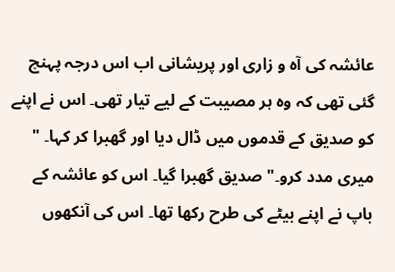عائشہ کی آہ و زاری اور پریشانی اب اس درجہ پہنچ گئی تھی کہ وہ ہر مصیبت کے لیے تیار تھی۔ اس نے اپنے کو صدیق کے قدموں میں ڈال دیا اور گھبرا کر کہا۔ " میری مدد کرو۔" صدیق گھبرا گیا۔ اس کو عائشہ کے باپ نے اپنے بیٹے کی طرح رکھا تھا۔ اس کی آنکھوں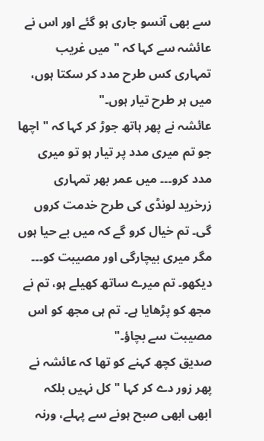سے بھی آنسو جاری ہو گئے اور اس نے عائشہ سے کہا کہ " میں غریب تمہاری کس طرح مدد کر سکتا ہوں، میں ہر طرح تیار ہوں۔"
عائشہ نے پھر ہاتھ جوڑ کر کہا کہ " اچھا جو تم میری مدد پر تیار ہو تو میری مدد کرو۔۔۔ میں عمر بھر تمہاری زرخرید لونڈی کی طرح خدمت کروں گی۔ تم خیال کرو گے کہ میں بے حیا ہوں مگر میری بیچارگی اور مصیبت کو۔۔۔ دیکھو۔ تم میرے ساتھ کھیلے ہو، تم نے مجھ کو پڑھایا ہے۔ تم ہی مجھ کو اس مصیبت سے بچاؤ۔"
صدیق کچھ کہنے کو تھا کہ عائشہ نے پھر زور دے کر کہا " کل نہیں بلکہ ابھی ابھی صبح ہونے سے پہلے، ورنہ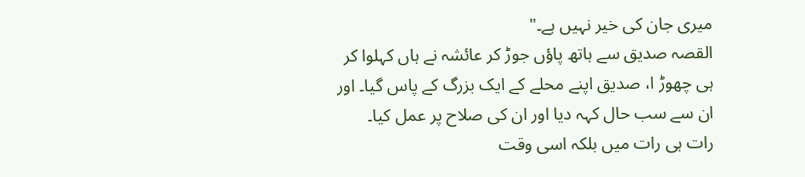میری جان کی خیر نہیں ہے۔"
القصہ صدیق سے ہاتھ پاؤں جوڑ کر عائشہ نے ہاں کہلوا کر ہی چھوڑ ا، صدیق اپنے محلے کے ایک بزرگ کے پاس گیا۔ اور ان سے سب حال کہہ دیا اور ان کی صلاح پر عمل کیا۔
رات ہی رات میں بلکہ اسی وقت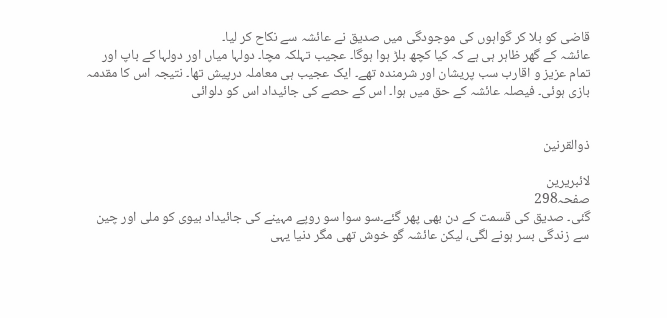قاضی کو بلا کر گواہوں کی موجودگی میں صدیق نے عائشہ سے نکاح کر لیا۔
عائشہ کے گھر ظاہر ہی ہے کہ کیا کچھ بلڑ ہوا ہوگا۔ عجیب تہلکہ مچا۔ دولہا میاں اور دولہا کے باپ اور تمام عزیز و اقارب سب پریشان اور شرمندہ تھے۔ ایک عجیب ہی معاملہ درپیش تھا۔ نتیجہ اس کا مقدمہ بازی ہوئی۔ فیصلہ عائشہ کے حق میں ہوا۔ اس کے حصے کی جائیداد اس کو دلوائی


ذوالقرنین

لائبریرین
صفحہ298
گئی۔ صدیق کی قسمت کے دن بھی پھر گئے۔سو سوا سو روپے مہینے کی جائیداد بیوی کو ملی اور چین سے زندگی بسر ہونے لگی، لیکن عائشہ گو خوش تھی مگر دنیا یہی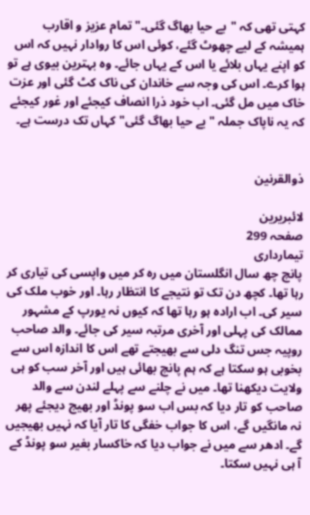کہتی تھی کہ "بے حیا بھاگ گئی۔" تمام عزیز و اقارب ہمیشہ کے لیے چھوٹ گئے، کوئی اس کا روادار نہیں کہ اس کو اپنے یہاں بلائے یا اس کے یہاں جائے۔ وہ بہترین بیوی ہے تو ہوا کرے۔ اس کی وجہ سے خاندان کی ناک کٹ گئی اور عزت خاک میں مل گئی۔ اب خود ذرا انصاف کیجئے اور غور کیجئے کہ یہ ناپاک جملہ " بے حیا بھاگ گئی" کہاں تک درست ہے۔


ذوالقرنین

لائبریرین
صفحہ 299
تیمارداری
پانچ چھ سال انگلستان میں رہ کر میں واپسی کی تیاری کر رہا تھا۔ کچھ دن تک تو نتیجے کا انتظار رہا۔ اور خوب ملک کی سیر کی۔ اب ارادہ ہو رہا تھا کہ کیوں نہ یورپ کے مشہور ممالک کی پہلی اور آخری مرتبہ سیر کی جائے۔ والد صاحب روپیہ جس تنگ دلی سے بھیجتے تھے اس کا اندازہ اس سے بخوبی ہو سکتا ہے کہ ہم پانچ بھائی ہیں اور آخر سب کو ہی ولایت دیکھنا تھا۔ میں نے چلنے سے پہلے لندن سے والد صاحب کو تار دیا کہ بس اب سو پونڈ اور بھیج دیجئے پھر نہ مانگیں گے، اس کا جواب خفگی کا تار آیا کہ نہیں بھیجیں گے۔ ادھر سے میں نے جواب دیا کہ خاکسار بغیر سو پونڈ کے آ ہی نہیں سکتا۔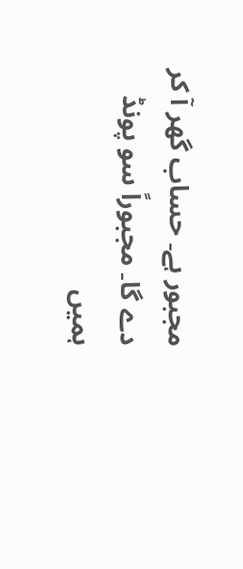مجبور ہے۔ حساب گھر آ کر دے گا۔ مجبوراً سو پونڈ ہمیں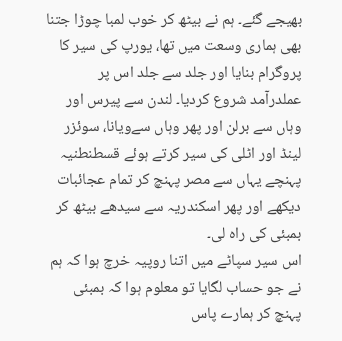بھیجے گئے۔ ہم نے بیٹھ کر خوب لمبا چوڑا جتنا بھی ہماری وسعت میں تھا، یورپ کی سیر کا پروگرام بنایا اور جلد سے جلد اس پر عملدرآمد شروع کردیا۔ لندن سے پیرس اور وہاں سے برلن اور پھر وہاں سےویانا، سوئزر لینڈ اور اٹلی کی سیر کرتے ہوئے قسطنطنیہ پہنچے یہاں سے مصر پہنچ کر تمام عجائبات دیکھے اور پھر اسکندریہ سے سیدھے بیٹھ کر بمبئی کی راہ لی۔
اس سیر سپاٹے میں اتنا روپیہ خرچ ہوا کہ ہم نے جو حساب لگایا تو معلوم ہوا کہ بمبئی پہنچ کر ہمارے پاس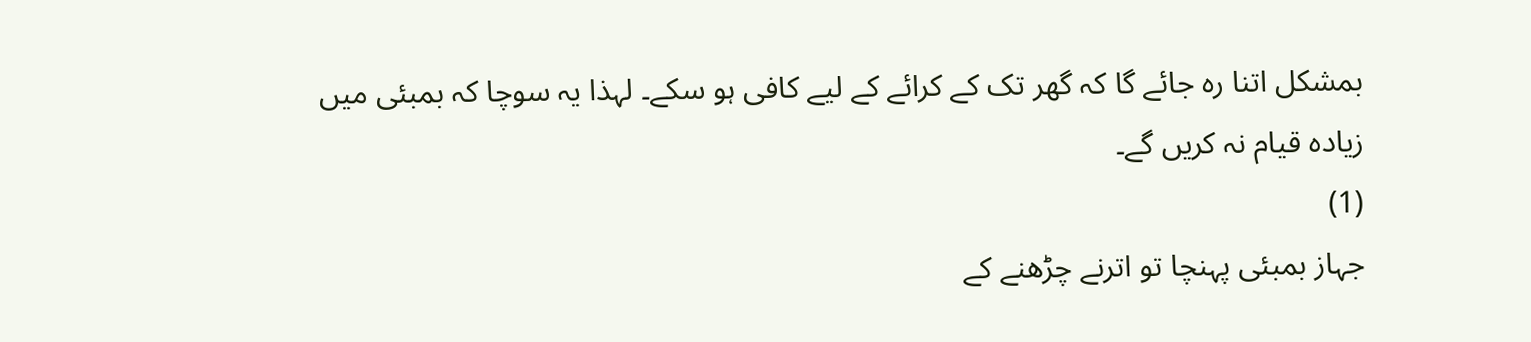بمشکل اتنا رہ جائے گا کہ گھر تک کے کرائے کے لیے کافی ہو سکے۔ لہذا یہ سوچا کہ بمبئی میں زیادہ قیام نہ کریں گے۔
(1)
جہاز بمبئی پہنچا تو اترنے چڑھنے کے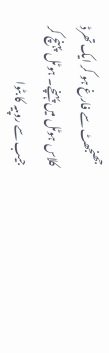جھنجھٹ سے فارغ ہو کر ایک تھرڈ کلاس ہوٹل میں پہنچے۔ ہوٹل پہنچ کر جیب سے روپیہ کا بٹوا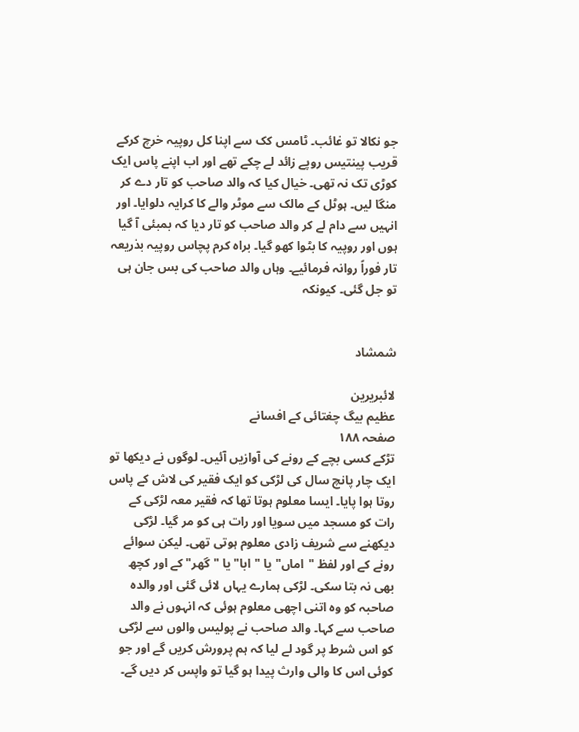جو نکالا تو غائب۔ ٹامس کک سے اپنا کل روپیہ خرچ کرکے قریب پینتیس روپے زائد لے چکے تھے اور اب اپنے پاس ایک کوڑی تک نہ تھی۔ خیال کیا کہ والد صاحب کو تار دے کر منگا لیں۔ ہوٹل کے مالک سے موٹر والے کا کرایہ دلوایا۔ اور انہیں سے دام لے کر والد صاحب کو تار دیا کہ بمبئی آ گیا ہوں اور روپیہ کا بٹوا کھو گیا۔ براہ کرم پچاس روپیہ بذریعہ تار فوراً روانہ فرمائیے۔ وہاں والد صاحب کی بس جان ہی تو جل گئی۔ کیونکہ


شمشاد

لائبریرین
عظیم بیگ چغتائی کے افسانے
صفحہ ۱۸۸
تڑکے کسی بچے کے رونے کی آوازیں آئیں۔ لوگوں نے دیکھا تو ایک چار پانچ سال کی لڑکی کو ایک فقیر کی لاش کے پاس روتا ہوا پایا۔ ایسا معلوم ہوتا تھا کہ فقیر معہ لڑکی کے رات کو مسجد میں سویا اور رات ہی کو مر گیا۔ لڑکی دیکھنے سے شریف زادی معلوم ہوتی تھی۔ لیکن سوائے رونے کے اور لفظ "اماں" یا "ابا" یا "گھر" کے اور کچھ بھی نہ بتا سکی۔ لڑکی ہمارے یہاں لائی گئی اور والدہ صاحبہ کو وہ اتنی اچھی معلوم ہوئی کہ انہوں نے والد صاحب سے کہا۔ والد صاحب نے پولیس والوں سے لڑکی کو اس شرط پر گود لے لیا کہ ہم پرورش کریں گے اور جو کوئی اس کا والی وارث پیدا ہو گیا تو واپس کر دیں گے۔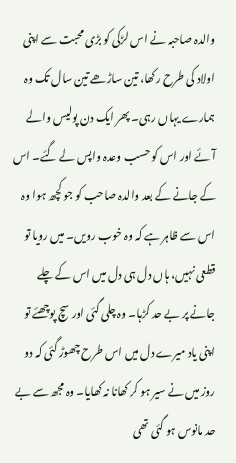والدہ صاحبہ نے اس لڑکی کو بڑی محبت سے اپنی اولاد کی طرح رکھا، تین ساڑھے تین سال تک وہ ہمارے یہاں رہی۔ پھر ایک دن پولیس والے آئے اور اس کو حسب وعدہ واپس لے گئے۔ اس کے جانے کے بعد والدہ صاحب کو جو کچھ ہوا وہ اس سے ظاہر ہے کہ وہ خوب رویں۔ میں رویا تو قطعی نہیں، ہاں دل ہی دل میں اس کے چلے جانے پر بے حد کڑہا۔ وہ چلی گئی اور سچ پوچھئے تو اپنی یاد میرے دل میں اس طرح چھوڑ گئی کہ دو روز میں نے سیر ہو کر کھانا نہ کھایا۔ وہ مجھ سے بے حد مانوس ہو گئی تھی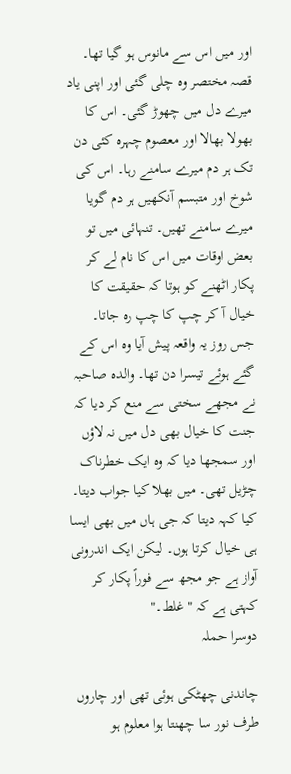اور میں اس سے مانوس ہو گیا تھا۔ قصہ مختصر وہ چلی گئی اور اپنی یاد میرے دل میں چھوڑ گئی۔ اس کا بھولا بھالا اور معصوم چہرہ کئی دن تک ہر دم میرے سامنے رہا۔ اس کی شوخ اور متبسم آنکھیں ہر دم گویا میرے سامنے تھیں۔ تنہائی میں تو بعض اوقات میں اس کا نام لے کر پکار اٹھنے کو ہوتا کہ حقیقت کا خیال آ کر چپ کا چپ رہ جاتا۔ جس روز یہ واقعہ پیش آیا وہ اس کے گئے ہوئے تیسرا دن تھا۔ والدہ صاحبہ نے مجھے سختی سے منع کر دیا کہ جنت کا خیال بھی دل میں نہ لاؤں اور سمجھا دیا کہ وہ ایک خطرناک چڑیل تھی۔ میں بھلا کیا جواب دیتا۔ کیا کہہ دیتا کہ جی ہاں میں بھی ایسا ہی خیال کرتا ہوں۔ لیکن ایک اندرونی آواز ہے جو مجھ سے فوراً پکار کر کہتی ہے کہ "غلط۔"
دوسرا حملہ

چاندنی چھٹکی ہوئی تھی اور چاروں طرف نور سا چھنتا ہوا معلوم ہو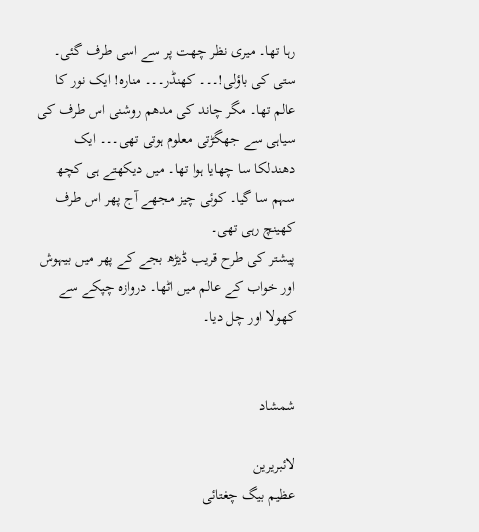رہا تھا۔ میری نظر چھت پر سے اسی طرف گئی۔ ستی کی باؤلی!۔۔۔ کھنڈر۔۔۔ منارہ! ایک نور کا عالم تھا۔ مگر چاند کی مدھم روشنی اس طرف کی سیاہی سے جھگڑتی معلوم ہوتی تھی۔۔۔ ایک دھندلکا سا چھایا ہوا تھا۔ میں دیکھتے ہی کچھ سہم سا گیا۔ کوئی چیز مجھے آج پھر اس طرف کھینچ رہی تھی۔
پیشتر کی طرح قریب ڈیڑھ بجے کے پھر میں بیہوش اور خواب کے عالم میں اٹھا۔ دروازہ چپکے سے کھولا اور چل دیا۔


شمشاد

لائبریرین
عظیم بیگ چغتائی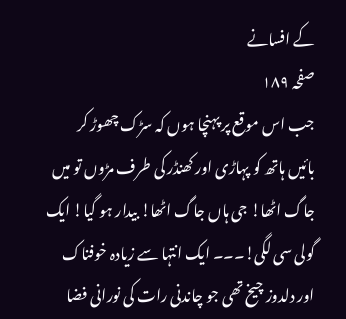کے افسانے
صفحہ ۱۸۹
جب اس موقع پر پہنچا ہوں کہ سڑک چھوڑ کر بائیں ہاتھ کو پہاڑی اور کھنڈر کی طرف مڑوں تو میں جاگ اٹھا! جی ہاں جاگ اٹھا! بیدار ہو گیا! ایک گولی سی لگی!۔۔۔ ایک انتہا سے زیادہ خوفناک اور دلدوز چیخ تھی جو چاندنی رات کی نورانی فضا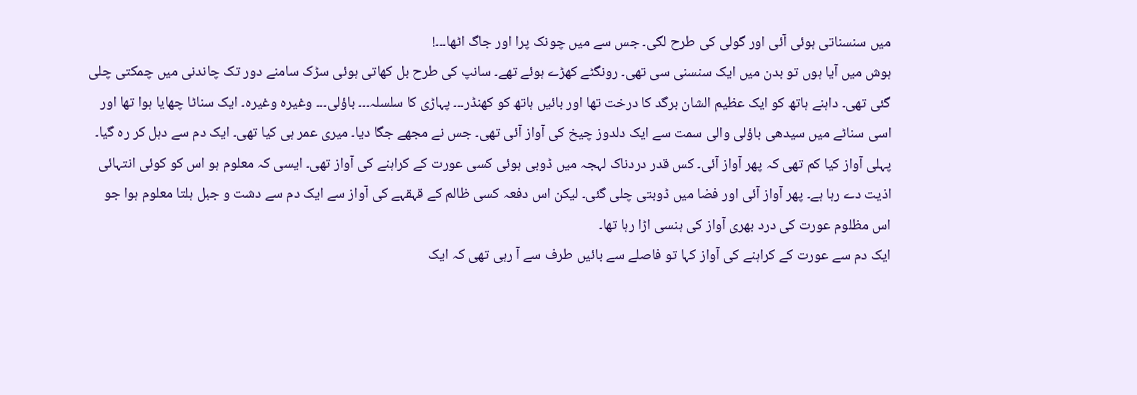میں سنسناتی ہوئی آئی اور گولی کی طرح لگی۔ جس سے میں چونک پرا اور جاگ اٹھا۔۔۔!
ہوش میں آیا ہوں تو بدن میں ایک سنسنی سی تھی۔ رونگٹے کھڑے ہوئے تھے۔ سانپ کی طرح بل کھاتی ہوئی سڑک سامنے دور تک چاندنی میں چمکتی چلی گئی تھی۔ داہنے ہاتھ کو ایک عظیم الشان برگد کا درخت تھا اور بائیں ہاتھ کو کھنڈر۔۔۔ پہاڑی کا سلسلہ۔۔۔ باؤلی۔۔۔ وغیرہ وغیرہ۔ ایک سناٹا چھایا ہوا تھا اور اسی سناٹے میں سیدھی باؤلی والی سمت سے ایک دلدوز چیخ کی آواز آئی تھی۔ جس نے مجھے جگا دیا۔ میری عمر ہی کیا تھی۔ ایک دم سے دہل کر رہ گیا۔ پہلی آواز کیا کم تھی کہ پھر آواز آئی۔ کس قدر دردناک لہجہ میں ڈوبی ہوئی کسی عورت کے کراہنے کی آواز تھی۔ ایسی کہ معلوم ہو اس کو کوئی انتہائی اذیت دے رہا ہے۔ پھر آواز آئی اور فضا میں ڈوبتی چلی گئی۔ لیکن اس دفعہ کسی ظالم کے قہقہے کی آواز سے ایک دم سے دشت و جبل ہلتا معلوم ہوا جو اس مظلوم عورت کی درد بھری آواز کی ہنسی اڑا رہا تھا۔
ایک دم سے عورت کے کراہنے کی آواز کہا تو فاصلے سے بائیں طرف سے آ رہی تھی کہ ایک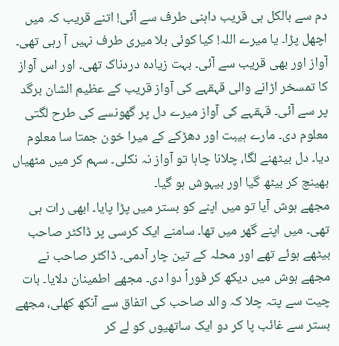دم سے بالکل ہی قریب داہنی طرف سے آئی! اتنے قریب کہ میں اچھل پڑا۔ یا میرے اللہ! کیا کوئی بلا میری طرف نہیں آ رہی تھی۔
آواز اور بھی قریب سے آئی۔ بہت زیادہ دردناک تھی۔ اور اس آواز کا تمسخر اڑانے والی قہقہے کی آواز قریب کے عظیم الشان برگد پر سے آئی۔ قہقہے کی آواز میرے دل پر گھونسے کی طرح لگتی معلوم دی۔ مارے ہیبت اور دھڑکے کے میرا خون جمتا سا معلوم دیا۔ دل بیٹھنے لگا، چلانا چاہا تو آواز نہ نکلی۔ سہم کر میں مٹھیاں بھینچ کر بیٹھ گیا اور بیہوش ہو گیا۔
مجھے ہوش آیا تو میں اپنے کو بستر میں پڑا پایا۔ ابھی رات ہی تھی۔ میں اپنے گھر میں تھا۔ سامنے ایک کرسی پر ڈاکٹر صاحب بیٹھے ہوئے تھے اور محلہ کے تین چار آدمی۔ ڈاکٹر صاحب نے مجھے ہوش میں دیکھ کر فوراً دوا دی۔ مجھے اطمینان دلایا۔ بات چیت سے پتہ چلا کہ والد صاحب کی اتفاق سے آنکھ کھلی، مجھے بستر سے غائب پا کر دو ایک ساتھیوں کو لے کر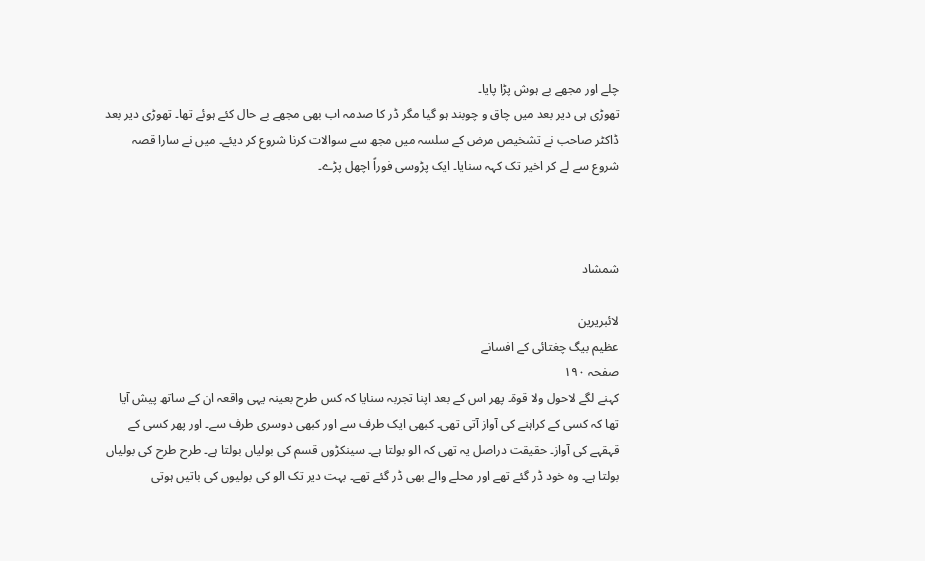چلے اور مجھے بے ہوش پڑا پایا۔
تھوڑی ہی دیر بعد میں چاق و چوبند ہو گیا مگر ڈر کا صدمہ اب بھی مجھے بے حال کئے ہوئے تھا۔ تھوڑی دیر بعد ڈاکٹر صاحب نے تشخیص مرض کے سلسہ میں مجھ سے سوالات کرنا شروع کر دیئے۔ میں نے سارا قصہ شروع سے لے کر اخیر تک کہہ سنایا۔ ایک پڑوسی فوراً اچھل پڑے۔



شمشاد

لائبریرین
عظیم بیگ چغتائی کے افسانے
صفحہ ۱۹۰
کہنے لگے لاحول ولا قوۃ۔ پھر اس کے بعد اپنا تجربہ سنایا کہ کس طرح بعینہ یہی واقعہ ان کے ساتھ پیش آیا تھا کہ کسی کے کراہنے کی آواز آتی تھی۔ کبھی ایک طرف سے اور کبھی دوسری طرف سے۔ اور پھر کسی کے قہقہے کی آواز۔ حقیقت دراصل یہ تھی کہ الو بولتا ہے۔ سینکڑوں قسم کی بولیاں بولتا ہے۔ طرح طرح کی بولیاں بولتا ہے۔ وہ خود ڈر گئے تھے اور محلے والے بھی ڈر گئے تھے۔ بہت دیر تک الو کی بولیوں کی باتیں ہوتی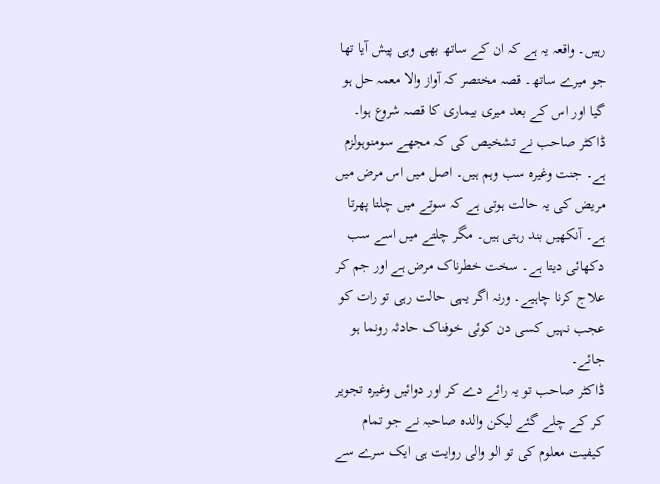رہیں۔ واقعہ یہ ہے کہ ان کے ساتھ بھی وہی پیش آیا تھا جو میرے ساتھ۔ قصہ مختصر کہ آواز والا معمہ حل ہو گیا اور اس کے بعد میری بیماری کا قصہ شروع ہوا۔ ڈاکٹر صاحب نے تشخیص کی کہ مجھے سومنوہولزم ہے۔ جنت وغیرہ سب وہم ہیں۔ اصل میں اس مرض میں مریض کی یہ حالت ہوتی ہے کہ سوتے میں چلتا پھرتا ہے۔ آنکھیں بند رہتی ہیں۔ مگر چلتے میں اسے سب دکھائی دیتا ہے۔ سخت خطرناک مرض ہے اور جم کر علاج کرنا چاہیے۔ ورنہ اگر یہی حالت رہی تو رات کو عجب نہیں کسی دن کوئی خوفناک حادثہ رونما ہو جائے۔
ڈاکٹر صاحب تو یہ رائے دے کر اور دوائیں وغیرہ تجویر کر کے چلے گئے لیکن والدہ صاحبہ نے جو تمام کیفیت معلوم کی تو الو والی روایت ہی ایک سرے سے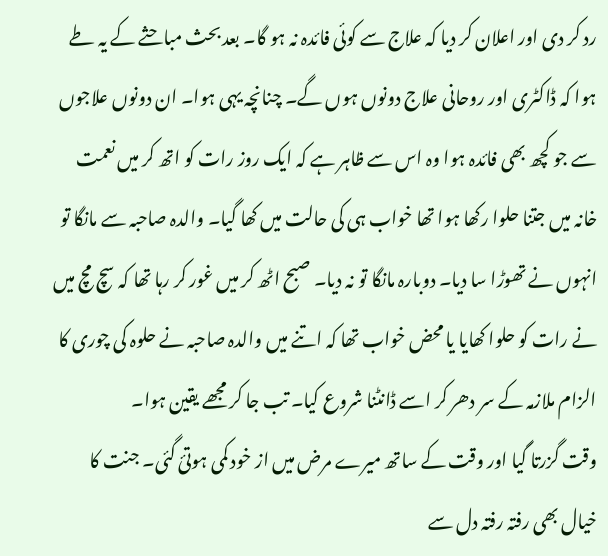رد کر دی اور اعلان کر دیا کہ علاج سے کوئی فائدہ نہ ہو گا۔ بعد بحث مباحثے کے یہ طے ہوا کہ ڈاکٹری اور روحانی علاج دونوں ہوں گے۔ چنانچہ یہی ہوا۔ ان دونوں علاجوں سے جو کچھ بھی فائدہ ہوا وہ اس سے ظاہر ہے کہ ایک روز رات کو اتھ کر میں نعمت خانہ میں جتنا حلوا رکھا ہوا تھا خواب ہی کی حالت میں کھا گیا۔ والدہ صاحبہ سے مانگا تو انہوں نے تھوڑا سا دیا۔ دوبارہ مانگا تو نہ دیا۔ صبح اٹھ کر میں غور کر رہا تھا کہ سچ مچ میں نے رات کو حلوا کھایا یا محض خواب تھا کہ اتنے میں والدہ صاحبہ نے حلوہ کی چوری کا الزام ملازمہ کے سر دھر کر اسے ڈانٹنا شروع کیا۔ تب جا کر مجھے یقین ہوا۔
وقت گزرتا گیا اور وقت کے ساتھ میرے مرض میں از خود کمی ہوتئ گئی۔ جنت کا خیال بھی رفتہ رفتہ دل سے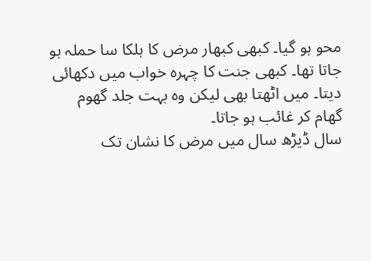محو ہو گیا۔ کبھی کبھار مرض کا ہلکا سا حملہ ہو جاتا تھا۔ کبھی جنت کا چہرہ خواب میں دکھائی دیتا۔ میں اٹھتا بھی لیکن وہ بہت جلد گھوم گھام کر غائب ہو جاتا۔
سال ڈیڑھ سال میں مرض کا نشان تک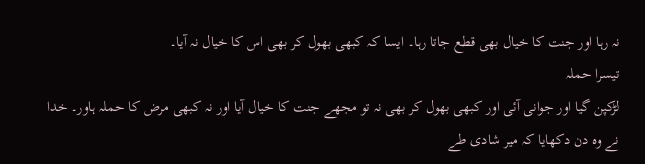نہ رہا اور جنت کا خیال بھی قطع جاتا رہا۔ ایسا کہ کبھی بھول کر بھی اس کا خیال نہ آیا۔
تیسرا حملہ
لڑکپن گیا اور جوانی آئی اور کبھی بھول کر بھی نہ تو مجھے جنت کا خیال آیا اور نہ کبھی مرض کا حملہ ہاور۔ خدا نے وہ دن دکھایا کہ میر شادی طے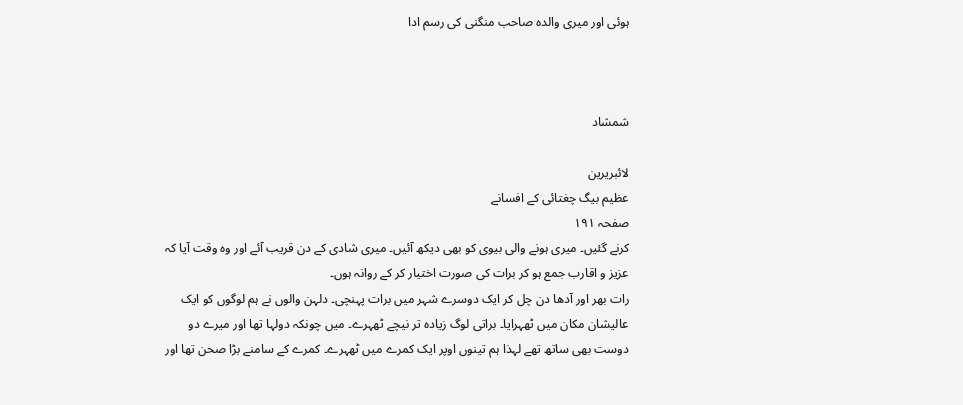ہوئی اور میری والدہ صاحب منگنی کی رسم ادا



شمشاد

لائبریرین
عظیم بیگ چغتائی کے افسانے
صفحہ ۱۹۱
کرنے گئیں۔ میری ہونے والی بیوی کو بھی دیکھ آئیں۔ میری شادی کے دن قریب آئے اور وہ وقت آیا کہ عزیز و اقارب جمع ہو کر برات کی صورت اختیار کر کے روانہ ہوں۔
رات بھر اور آدھا دن چل کر ایک دوسرے شہر میں برات پہنچی۔ دلہن والوں نے ہم لوگوں کو ایک عالیشان مکان میں ٹھہرایا۔ براتی لوگ زیادہ تر نیچے ٹھہرے۔ میں چونکہ دولہا تھا اور میرے دو دوست بھی ساتھ تھے لہذا ہم تینوں اوپر ایک کمرے میں ٹھہرے۔ کمرے کے سامنے بڑا صحن تھا اور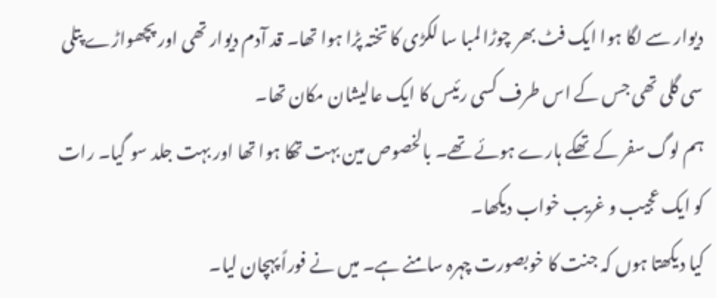دیوار سے لگا ہوا ایک فٹ بھر چوڑا لمبا سا لکڑی کا تختہ پڑا ہوا تھا۔ قد آدم دیوار تھی اور پچھواڑے پتلی سی گلی تھی جس کے اس طرف کسی رئیس کا ایک عالیشان مکان تھا۔
ہم لوگ سفر کے تھکے ہارے ہوئے تھے۔ بالخصوص مین بہت تھکا ہوا تھا اور بہت جلد سو گیا۔ رات کو ایک عجیب و غریب خواب دیکھا۔
کیا دیکھتا ہوں کہ جنت کا خوبصورت چہرہ سامنے ہے۔ میں نے فوراً پہچان لیا۔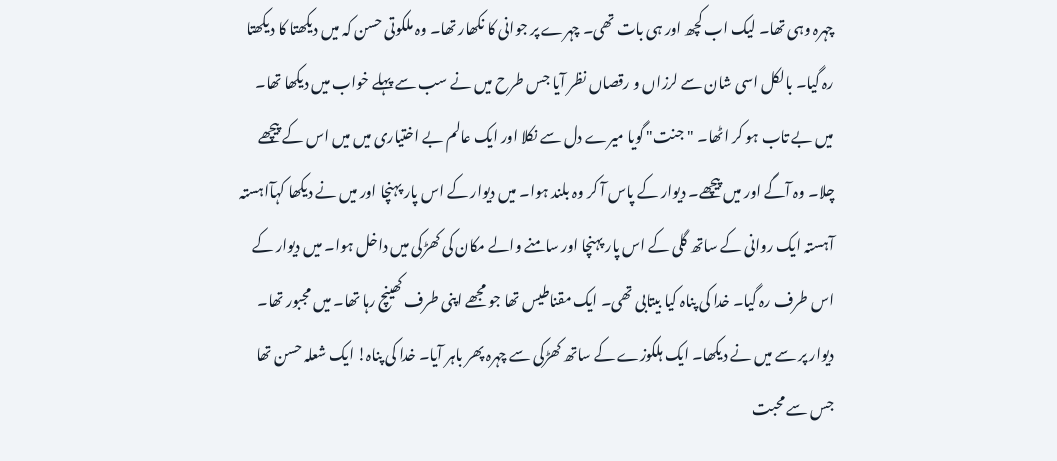چہرہ وہی تھا۔ لیک اب کچھ اور ہی بات تھی۔ چہرے پر جوانی کا نکھار تھا۔ وہ ملکوتی حسن کہ میں دیکھتا کا دیکھتا رہ گیا۔ بالکل اسی شان سے لرزاں و رقصاں نظر آیا جس طرح میں نے سب سے پہلے خواب میں دیکھا تھا۔ میں بے تاب ہو کر اٹھا۔ "جنت" گویا میرے دل سے نکلا اور ایک عالم بے اختیاری میں میں اس کے پیچھے چلا۔ وہ آگے اور میں پیچھے۔ دیوار کے پاس آ کر وہ بلند ہوا۔ میں دیوار کے اس پار پہنچا اور میں نے دیکھا کہآاہستہ آہستہ ایک روانی کے ساتھ گلی کے اس پار پہنچا اور سامنے والے مکان کی کھڑکی میں داخل ہوا۔ میں دیوار کے اس طرف رہ گیا۔ خدا کی پناہ کیا بیتابی تھی۔ ایک مقناطیس تھا جو مجھے اپنی طرف کھینچ رہا تھا۔ میں مجبور تھا۔ دیوار پر سے میں نے دیکھا۔ ایک ہلکوزے کے ساتھ کھڑکی سے چہرہ پھر باہر آیا۔ خدا کی پناہ! ایک شعلہ حسن تھا جس سے محبت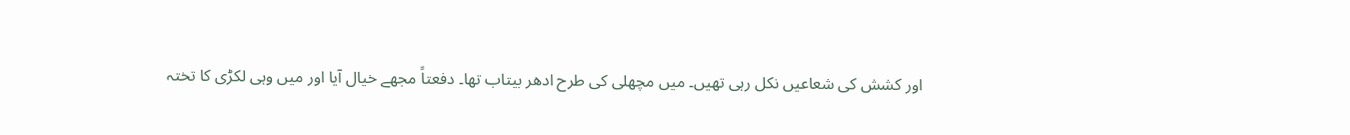اور کشش کی شعاعیں نکل رہی تھیں۔ میں مچھلی کی طرح ادھر بیتاب تھا۔ دفعتاً مجھے خیال آیا اور میں وہی لکڑی کا تختہ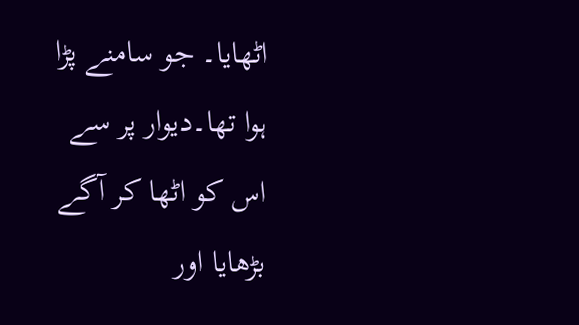اٹھایا۔ جو سامنے پڑا ہوا تھا۔دیوار پر سے اس کو اٹھا کر آگے بڑھایا اور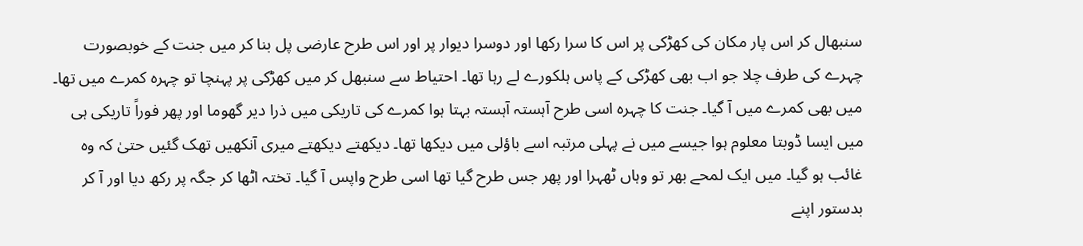سنبھال کر اس پار مکان کی کھڑکی پر اس کا سرا رکھا اور دوسرا دیوار پر اور اس طرح عارضی پل بنا کر میں جنت کے خوبصورت چہرے کی طرف چلا جو اب بھی کھڑکی کے پاس ہلکورے لے رہا تھا۔ احتیاط سے سنبھل کر میں کھڑکی پر پہنچا تو چہرہ کمرے میں تھا۔ میں بھی کمرے میں آ گیا۔ جنت کا چہرہ اسی طرح آہستہ آہستہ بہتا ہوا کمرے کی تاریکی میں ذرا دیر گھوما اور پھر فوراً تاریکی ہی میں ایسا ڈوبتا معلوم ہوا جیسے میں نے پہلی مرتبہ اسے باؤلی میں دیکھا تھا۔ دیکھتے دیکھتے میری آنکھیں تھک گئیں حتیٰ کہ وہ غائب ہو گیا۔ میں ایک لمحے بھر تو وہاں ٹھہرا اور پھر جس طرح گیا تھا اسی طرح واپس آ گیا۔ تختہ اٹھا کر جگہ پر رکھ دیا اور آ کر بدستور اپنے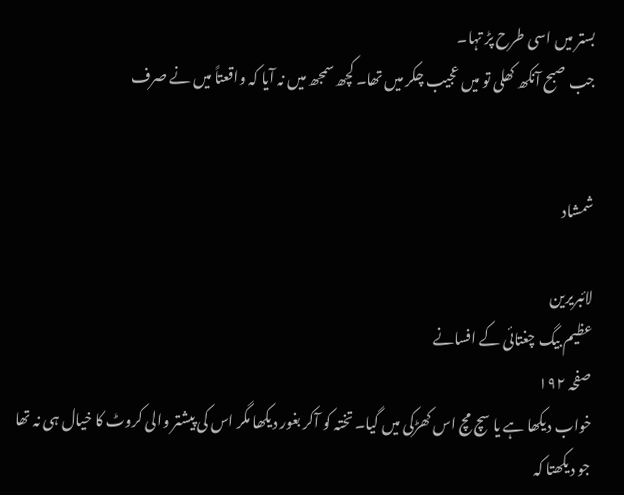بستر میں اسی طرح پڑ تہا۔
جب صبح آنکھ کھلی تو میں عجیب چکر میں تھا۔ کچھ سمجھ میں نہ آیا کہ واقعتاً میں نے صرف


شمشاد

لائبریرین
عظیم بیگ چغتائی کے افسانے
صفحہ ۱۹۲
خواب دیکھا ہے یا سچ مچ اس کھڑکی میں گیا۔ تختہ کو آکر بغور دیکھا مگر اس کی پیشتر والی کروٹ کا خیال ہی نہ تھا جو دیکھتا کہ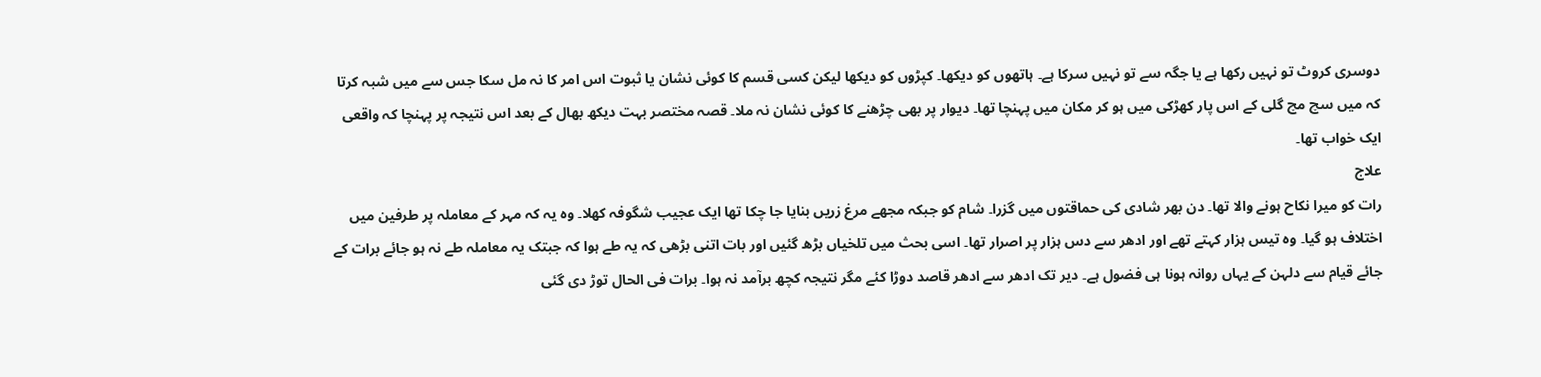دوسری کروٹ تو نہیں رکھا ہے یا جگہ سے تو نہیں سرکا ہے۔ ہاتھوں کو دیکھا۔ کپڑوں کو دیکھا لیکن کسی قسم کا کوئی نشان یا ثبوت اس امر کا نہ مل سکا جس سے میں شبہ کرتا کہ میں سچ مچ گلی کے اس پار کھڑکی میں ہو کر مکان میں پہنچا تھا۔ دیوار پر بھی چڑھنے کا کوئی نشان نہ ملا۔ قصہ مختصر بہت دیکھ بھال کے بعد اس نتیجہ پر پہنچا کہ واقعی ایک خواب تھا۔
علاج
رات کو میرا نکاح ہونے والا تھا۔ دن بھر شادی کی حماقتوں میں گزرا۔ شام کو جبکہ مجھے مرغ زریں بنایا جا چکا تھا ایک عجیب شگوفہ کھلا۔ وہ یہ کہ مہر کے معاملہ پر طرفین میں اختلاف ہو گیا۔ وہ تیس ہزار کہتے تھے اور ادھر سے دس ہزار پر اصرار تھا۔ اسی بحث میں تلخیاں بڑھ گئیں اور بات اتنی بڑھی کہ یہ طے ہوا کہ جبتک یہ معاملہ طے نہ ہو جائے برات کے جائے قیام سے دلہن کے یہاں روانہ ہونا ہی فضول ہے۔ دیر تک ادھر سے ادھر قاصد دوڑا کئے مگر نتیجہ کچھ برآمد نہ ہوا۔ برات فی الحال توڑ دی گئی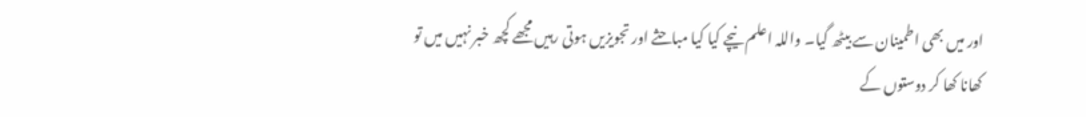اور میں بھی اطمینان سے بیٹھ گیا۔ واللہ اعلم نیچے کیا کیا مباحثے اور تجویزیں ہوتی رہیں مجھے کچھ خبر نہیں میں تو کھانا کھا کر دوستوں کے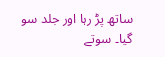ساتھ پڑ رہا اور جلد سو گیا۔ سوتے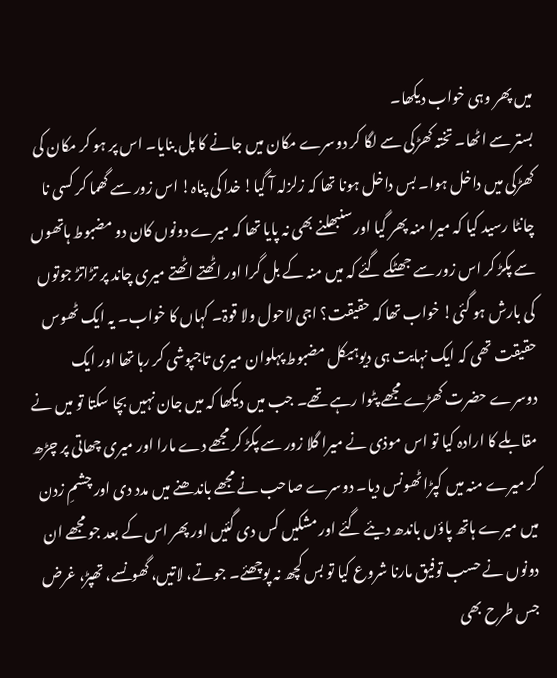میں پھر وہی خواب دیکھا۔
بستر سے اٹھا۔ تختہ کھڑکی سے لگا کر دوسرے مکان میں جانے کا پل بنایا۔ اس پر ہو کر مکان کی کھڑکی میں داخل ہوا۔ بس داخل ہونا تھا کہ زلزلہ آ گیا! خدا کی پناہ! اس زور سے گھما کر کسی نا چانٹا رسید کیا کہ میرا منہ پھر گیا اور سنبھلنے بھی نہ پایا تھا کہ میرے دونوں کان دو مضبوط ہاتھوں سے پکڑ کر اس زور سے جھٹکے گئے کہ میں منہ کے بل گرا اور اٹھتے اٹھتے میری چاند پر تڑاتڑ جوتوں کی بارش ہو گئی! خواب تھا کہ حقیقت؟ اجی لاحول ولا قوۃ۔ کہاں کا خواب۔ یہ ایک ٹھوس حقیقت تھی کہ ایک نہایت ہی دیوہیکل مضبوط پہلوان میری تاجپوشی کر رہا تھا اور ایک دوسرے حضرت کھڑے مجھے پٹوا رہے تھے۔ جب میں دیکھا کہ میں جان نہیں بچا سکتا تو میں نے مقابلے کا ارادہ کیا تو اس موذی نے میرا گلا زور سے پکڑ کر مجھے دے مارا اور میری چھاتی پر چڑھ کر میرے منہ میں کپڑا ٹھونس دیا۔ دوسرے صاحب نے مجھے باندھنے میں مدد دی اور چشمِ زدن میں میرے ہاتھ پاؤں باندھ دیئے گئے اور مشکیں کس دی گئیں اور پھر اس کے بعد جو مجھے ان دونوں نے حسب توفیق مارنا شروع کیا تو بس کچھ نہ پوچھئے۔ جوتے، لاتیں، گھونسے، تھپڑ، غرض جس طرح بھی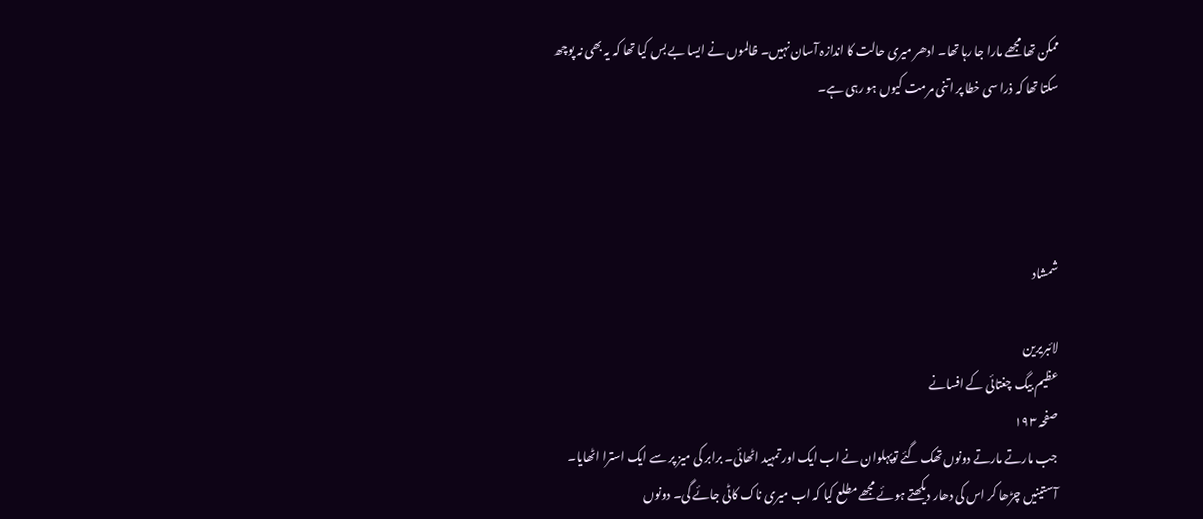ممکن تھا مجھے مارا جا رہا تھا۔ ادھر میری حالت کا اندازہ آسان نہیں۔ ظالموں نے ایسا بے بس کیا تھا کہ یہ بھی نہ پوچھ سکتا تھا کہ ذرا سی خطا پر اتنی مرمت کیوں ہو رہی ہے۔




شمشاد

لائبریرین
عظیم بیگ چغتائی کے افسانے
صفحہ ۱۹۳
جب مارتے مارتے دونوں تھک گئے توپہلوان نے اب ایک اور تمہید اٹھائی۔ برابر کی میز پر سے ایک استرا اٹھایا۔ آستینیں چڑھا کر اس کی دھار دیکھتے ہوئے مجھے مطلع کیا کہ اب میری ناک کاٹی جائے گی۔ دونوں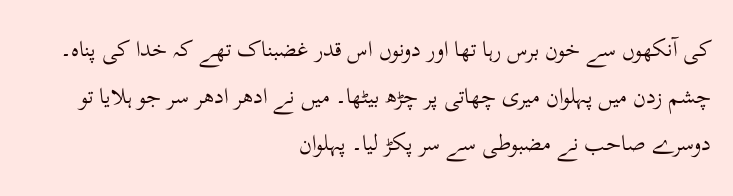کی آنکھوں سے خون برس رہا تھا اور دونوں اس قدر غضبناک تھے کہ خدا کی پناہ۔ چشم زدن میں پہلوان میری چھاتی پر چڑھ بیٹھا۔ میں نے ادھر ادھر سر جو ہلایا تو دوسرے صاحب نے مضبوطی سے سر پکڑ لیا۔ پہلوان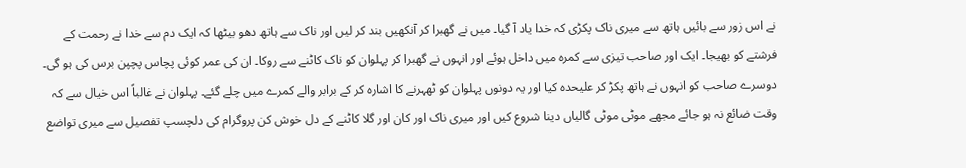نے اس زور سے بائیں ہاتھ سے میری ناک پکڑی کہ خدا یاد آ گیا۔ میں نے گھبرا کر آنکھیں بند کر لیں اور ناک سے ہاتھ دھو بیٹھا کہ ایک دم سے خدا نے رحمت کے فرشتے کو بھیجا۔ ایک اور صاحب تیزی سے کمرہ میں داخل ہوئے اور انہوں نے گھبرا کر پہلوان کو ناک کاٹنے سے روکا۔ ان کی عمر کوئی پچاس پچپن برس کی ہو گی۔ دوسرے صاحب کو انہوں نے ہاتھ پکڑ کر علیحدہ کیا اور یہ دونوں پہلوان کو ٹھہرنے کا اشارہ کر کے برابر والے کمرے میں چلے گئے۔ پہلوان نے غالباً اس خیال سے کہ وقت ضائع نہ ہو جائے مجھے موٹی موٹی گالیاں دینا شروع کیں اور میری ناک اور کان اور گلا کاٹنے کے دل خوش کن پروگرام کی دلچسپ تفصیل سے میری تواضع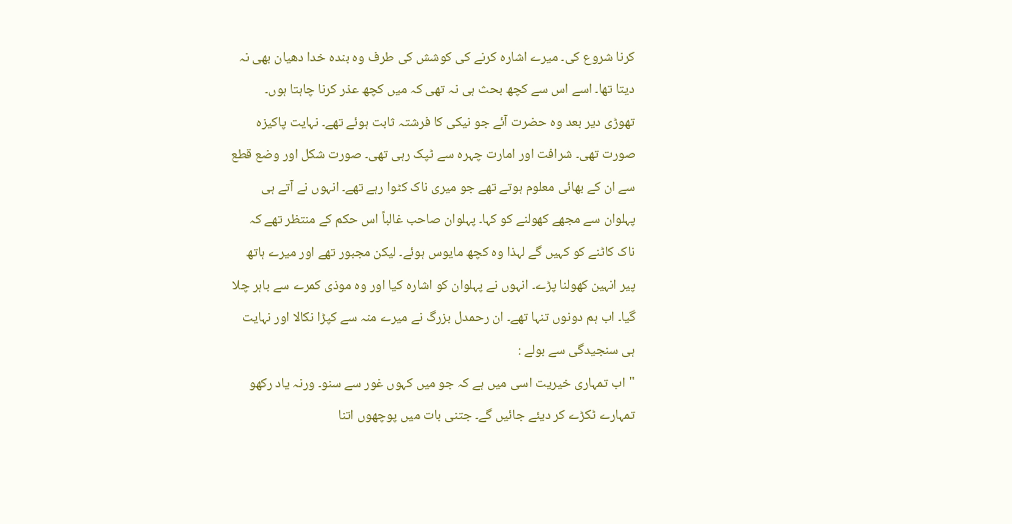کرنا شروع کی۔ میرے اشارہ کرنے کی کوشش کی طرف وہ بندہ خدا دھیان بھی نہ دیتا تھا۔ اسے اس سے کچھ بحث ہی نہ تھی کہ میں کچھ عذر کرنا چاہتا ہوں۔
تھوڑی دیر بعد وہ حضرت آئے جو نیکی کا فرشتہ ثابت ہوئے تھے۔ نہایت پاکیزہ صورت تھی۔ شرافت اور امارت چہرہ سے ٹپک رہی تھی۔ صورت شکل اور وضع قطع سے ان کے بھائی معلوم ہوتے تھے جو میری ناک کٹوا رہے تھے۔ انہوں نے آتے ہی پہلوان سے مجھے کھولنے کو کہا۔ پہلوان صاحب غالباً اس حکم کے منتظر تھے کہ ناک کاٹنے کو کہیں گے لہذا وہ کچھ مایوس ہوئے۔ لیکن مجبور تھے اور میرے ہاتھ پیر انہین کھولنا پڑے۔ انہوں نے پہلوان کو اشارہ کیا اور وہ موذی کمرے سے باہر چلا گیا۔ اب ہم دونوں تنہا تھے۔ ان رحمدل بزرگ نے میرے منہ سے کپڑا نکالا اور نہایت ہی سنجیدگی سے بولے :
"اب تمہاری خیریت اسی میں ہے کہ جو میں کہوں غور سے سنو۔ ورنہ یاد رکھو تمہارے ٹکڑے کر دیئے جائیں گے۔ جتنی بات میں پوچھوں اتنا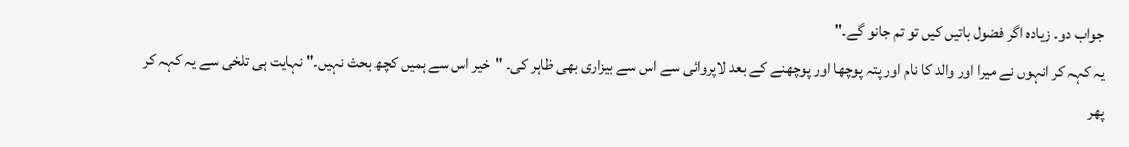جواب دو۔ زیادہ اگر فضول باتیں کیں تو تم جانو گے۔"
یہ کہہ کر انہوں نے میرا اور والد کا نام اور پتہ پوچھا اور پوچھنے کے بعد لاپروائی سے اس سے بیزاری بھی ظاہر کی۔ "خیر اس سے ہمیں کچھ بحث نہیں۔" نہایت ہی تلخی سے یہ کہہ کر پھر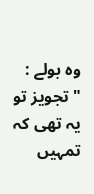وہ بولے :
"تجویز تو یہ تھی کہ تمہیں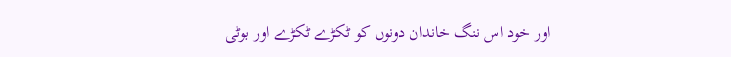اور خود اس ننگ خاندان دونوں کو ٹکڑے ٹکڑے اور بوٹی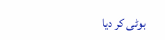بوٹی کر دیا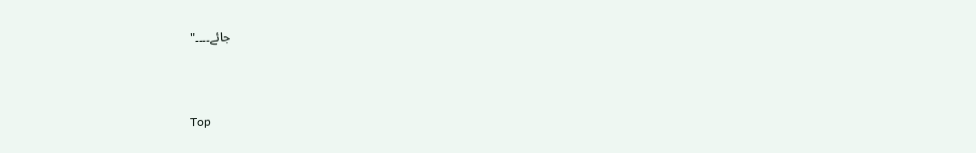جائے۔۔۔۔"



Top